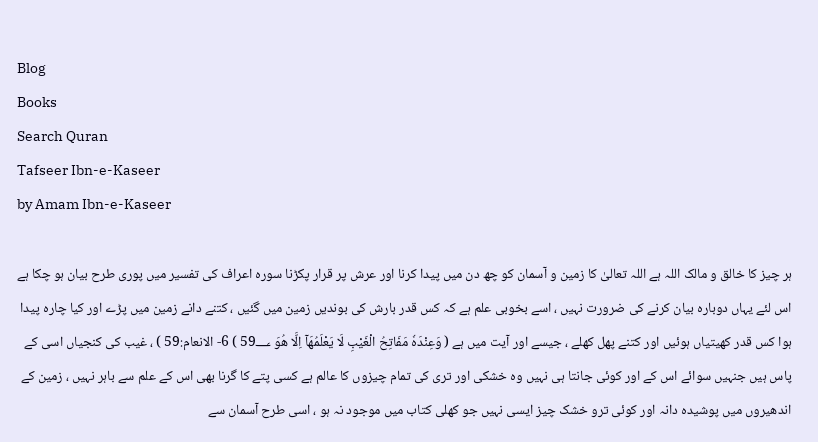Blog
Books
Search Quran
Tafseer Ibn-e-Kaseer
by Amam Ibn-e-Kaseer

ہر چیز کا خالق و مالک اللہ ہے اللہ تعالیٰ کا زمین و آسمان کو چھ دن میں پیدا کرنا اور عرش پر قرار پکڑنا سورہ اعراف کی تفسیر میں پوری طرح بیان ہو چکا ہے اس لئے یہاں دوبارہ بیان کرنے کی ضرورت نہیں ، اسے بخوبی علم ہے کہ کس قدر بارش کی بوندیں زمین میں گئیں ، کتنے دانے زمین میں پڑے اور کیا چارہ پیدا ہوا کس قدر کھیتیاں ہوئیں اور کتنے پھل کھلے ، جیسے اور آیت میں ہے ( وَعِنْدَهٗ مَفَاتِحُ الْغَيْبِ لَا يَعْلَمُهَآ اِلَّا هُوَ 59؀ ) 6- الانعام:59 ) ، غیب کی کنجیاں اسی کے پاس ہیں جنہیں سوائے اس کے اور کوئی جانتا ہی نہیں وہ خشکی اور تری کی تمام چیزوں کا عالم ہے کسی پتے کا گرنا بھی اس کے علم سے باہر نہیں ، زمین کے اندھیروں میں پوشیدہ دانہ اور کوئی ترو خشک چیز ایسی نہیں جو کھلی کتاب میں موجود نہ ہو ، اسی طرح آسمان سے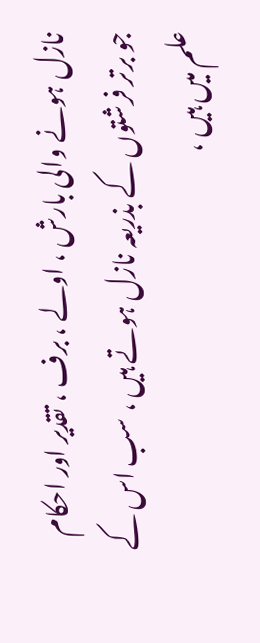نازل ہونے والی بارش ، اولے ، برف ، تقدیر اور احکام جو برتر فرشتوں کے بذریعہ نازل ہوتے ہیں ، سب اس کے علم میں ہیں ،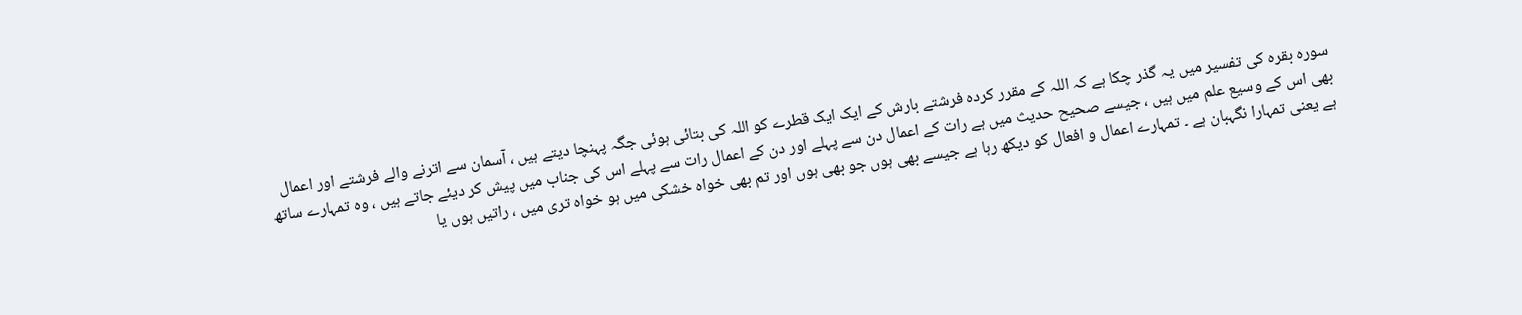سورہ بقرہ کی تفسیر میں یہ گذر چکا ہے کہ اللہ کے مقرر کردہ فرشتے بارش کے ایک ایک قطرے کو اللہ کی بتائی ہوئی جگہ پہنچا دیتے ہیں ، آسمان سے اترنے والے فرشتے اور اعمال بھی اس کے وسیع علم میں ہیں ، جیسے صحیح حدیث میں ہے رات کے اعمال دن سے پہلے اور دن کے اعمال رات سے پہلے اس کی جناب میں پیش کر دیئے جاتے ہیں ، وہ تمہارے ساتھ ہے یعنی تمہارا نگہبان ہے ۔ تمہارے اعمال و افعال کو دیکھ رہا ہے جیسے بھی ہوں جو بھی ہوں اور تم بھی خواہ خشکی میں ہو خواہ تری میں ، راتیں ہوں یا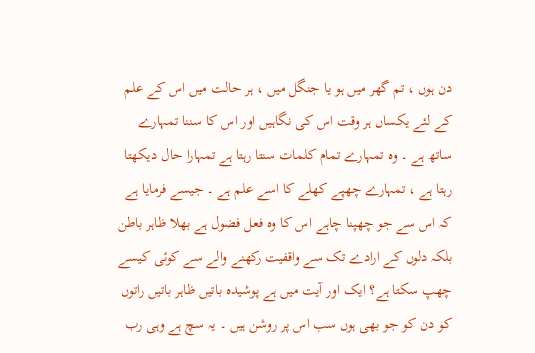دن ہوں ، تم گھر میں ہو یا جنگل میں ، ہر حالت میں اس کے علم کے لئے یکساں ہر وقت اس کی نگاہیں اور اس کا سننا تمہارے ساتھ ہے ۔ وہ تمہارے تمام کلمات سنتا رہتا ہے تمہارا حال دیکھتا رہتا ہے ، تمہارے چھپے کھلے کا اسے علم ہے ۔ جیسے فرمایا ہے کہ اس سے جو چھپنا چاہے اس کا وہ فعل فضول ہے بھلا ظاہر باطن بلکہ دلوں کے ارادے تک سے واقفیت رکھنے والے سے کوئی کیسے چھپ سکتا ہے؟ ایک اور آیت میں ہے پوشیدہ باتیں ظاہر باتیں راتوں کو دن کو جو بھی ہوں سب اس پر روشن ہیں ۔ یہ سچ ہے وہی رب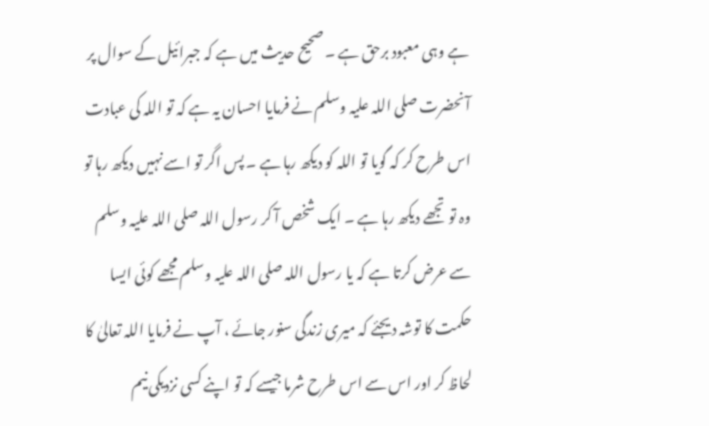ہے وہی معبود برحق ہے ۔ صحیح حدیث میں ہے کہ جبرائیل کے سوال پر آنحضرت صلی اللہ علیہ وسلم نے فرمایا احسان یہ ہے کہ تو اللہ کی عبادت اس طرح کر کہ گویا تو اللہ کو دیکھ رہا ہے ۔ پس اگر تو اسے نہیں دیکھ رہا تو وہ تو تجھے دیکھ رہا ہے ۔ ایک شخص آ کر رسول اللہ صلی اللہ علیہ وسلم سے عرض کرتا ہے کہ یا رسول اللہ صلی اللہ علیہ وسلم مجھے کوئی ایسا حکمت کا توشہ دیجئے کہ میری زندگی سنور جائے ، آپ نے فرمایا اللہ تعالیٰ کا لحاظ کر اور اس سے اس طرح شرما جیسے کہ تو اپنے کسی نزدیکی نیم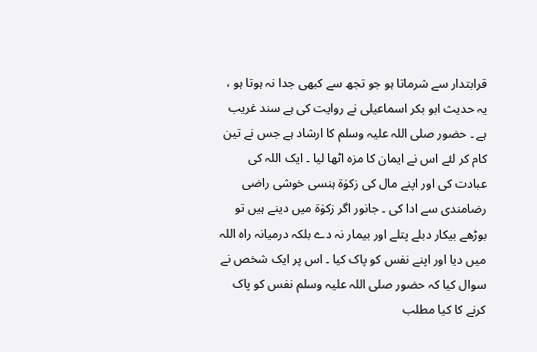قرابتدار سے شرماتا ہو جو تجھ سے کبھی جدا نہ ہوتا ہو ، یہ حدیث ابو بکر اسماعیلی نے روایت کی ہے سند غریب ہے ۔ حضور صلی اللہ علیہ وسلم کا ارشاد ہے جس نے تین کام کر لئے اس نے ایمان کا مزہ اٹھا لیا ۔ ایک اللہ کی عبادت کی اور اپنے مال کی زکوٰۃ ہنسی خوشی راضی رضامندی سے ادا کی ۔ جانور اگر زکوٰۃ میں دینے ہیں تو بوڑھے بیکار دبلے پتلے اور بیمار نہ دے بلکہ درمیانہ راہ اللہ میں دیا اور اپنے نفس کو پاک کیا ۔ اس پر ایک شخص نے سوال کیا کہ حضور صلی اللہ علیہ وسلم نفس کو پاک کرنے کا کیا مطلب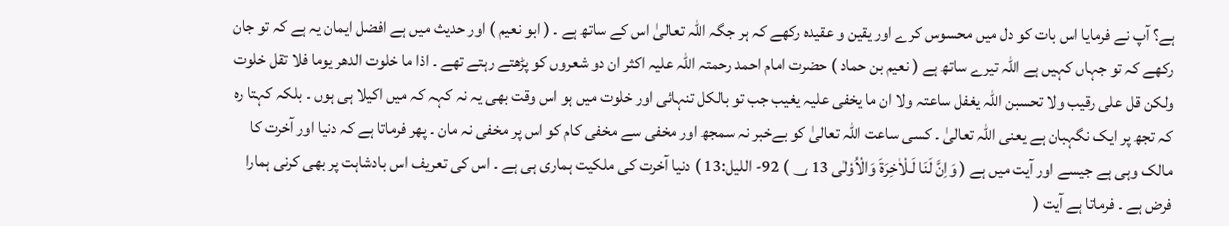ہے؟ آپ نے فرمایا اس بات کو دل میں محسوس کرے اور یقین و عقیدہ رکھے کہ ہر جگہ اللہ تعالیٰ اس کے ساتھ ہے ۔ ( ابو نعیم ) اور حدیث میں ہے افضل ایمان یہ ہے کہ تو جان رکھے کہ تو جہاں کہیں ہے اللہ تیرے ساتھ ہے ( نعیم بن حماد ) حضرت امام احمد رحمتہ اللہ علیہ اکثر ان دو شعروں کو پڑھتے رہتے تھے ۔ اذا ما خلوت الدھر یوما فلا تقل خلوت ولکن قل علی رقیب ولا تحسبن اللہ یغفل ساعتہ ولا ان ما یخفی علیہ یغیب جب تو بالکل تنہائی اور خلوت میں ہو اس وقت بھی یہ نہ کہہ کہ میں اکیلا ہی ہوں ۔ بلکہ کہتا رہ کہ تجھ پر ایک نگہبان ہے یعنی اللہ تعالیٰ ۔ کسی ساعت اللہ تعالیٰ کو بےخبر نہ سمجھ اور مخفی سے مخفی کام کو اس پر مخفی نہ مان ۔ پھر فرماتا ہے کہ دنیا اور آخرت کا مالک وہی ہے جیسے اور آیت میں ہے ( وَاِنَّ لَنَا لَـلْاٰخِرَةَ وَالْاُوْلٰى 13 ؀ ) 92- الليل:13 ) دنیا آخرت کی ملکیت ہماری ہی ہے ۔ اس کی تعریف اس بادشاہت پر بھی کرنی ہمارا فرض ہے ۔ فرماتا ہے آیت (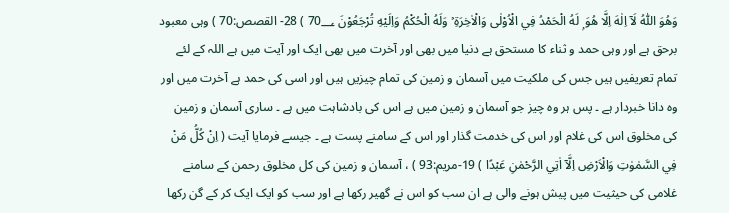وَهُوَ اللّٰهُ لَآ اِلٰهَ اِلَّا هُوَ ۭ لَهُ الْحَمْدُ فِي الْاُوْلٰى وَالْاٰخِرَةِ ۡ وَلَهُ الْحُكْمُ وَاِلَيْهِ تُرْجَعُوْنَ 70؀ ) 28- القصص:70 ) وہی معبود برحق ہے اور وہی حمد و ثناء کا مستحق ہے دنیا میں بھی اور آخرت میں بھی ایک اور آیت میں ہے اللہ کے لئے تمام تعریفیں ہیں جس کی ملکیت میں آسمان و زمین کی تمام چیزیں ہیں اور اسی کی حمد ہے آخرت میں اور وہ دانا خبردار ہے ۔ پس ہر وہ چیز جو آسمان و زمین میں ہے اس کی بادشاہت میں ہے ۔ ساری آسمان و زمین کی مخلوق اس کی غلام اور اس کی خدمت گذار اور اس کے سامنے پست ہے ۔ جیسے فرمایا آیت ( اِنْ كُلُّ مَنْ فِي السَّمٰوٰتِ وَالْاَرْضِ اِلَّآ اٰتِي الرَّحْمٰنِ عَبْدًا ) 19-مريم:93 ) ، آسمان و زمین کی کل مخلوق رحمن کے سامنے غلامی کی حیثیت میں پیش ہونے والی ہے ان سب کو اس نے گھیر رکھا ہے اور سب کو ایک ایک کر کے گن رکھا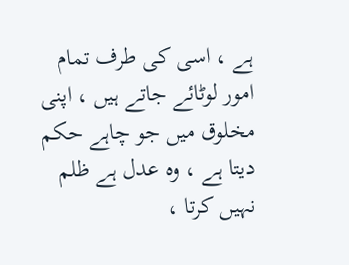ہے ، اسی کی طرف تمام امور لوٹائے جاتے ہیں ، اپنی مخلوق میں جو چاہے حکم دیتا ہے ، وہ عدل ہے ظلم نہیں کرتا ،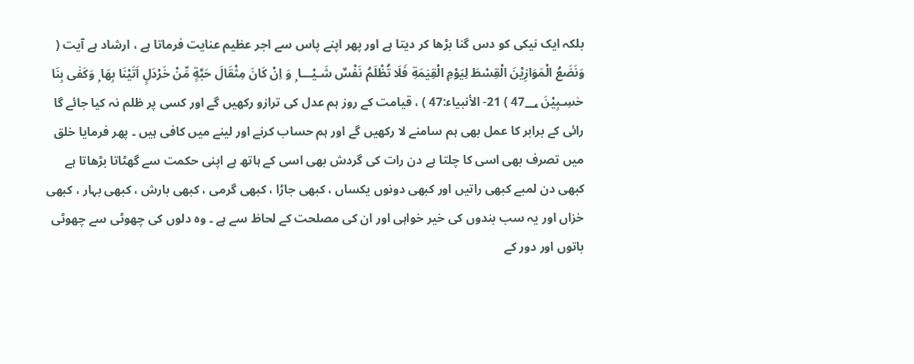بلکہ ایک نیکی کو دس گنا بڑھا کر دیتا ہے اور پھر اپنے پاس سے اجر عظیم عنایت فرماتا ہے ، ارشاد ہے آیت ( وَنَضَعُ الْمَوَازِيْنَ الْقِسْطَ لِيَوْمِ الْقِيٰمَةِ فَلَا تُظْلَمُ نَفْسٌ شَـيْـــا ۭ وَ اِنْ كَانَ مِثْقَالَ حَبَّةٍ مِّنْ خَرْدَلٍ اَتَيْنَا بِهَا ۭ وَكَفٰى بِنَا حٰسِـبِيْنَ 47؀ ) 21- الأنبياء:47 ) ، قیامت کے روز ہم عدل کی ترازو رکھیں گے اور کسی پر ظلم نہ کیا جائے گا رائی کے برابر کا عمل بھی ہم سامنے لا رکھیں گے اور ہم حساب کرنے اور لینے میں کافی ہیں ۔ پھر فرمایا خلق میں تصرف بھی اسی کا چلتا ہے دن رات کی گردش بھی اسی کے ہاتھ ہے اپنی حکمت سے گھٹاتا بڑھاتا ہے کبھی دن لمبے کبھی راتیں اور کبھی دونوں یکساں ، کبھی جاڑا ، کبھی گرمی ، کبھی بارش ، کبھی بہار ، کبھی خزاں اور یہ سب بندوں کی خیر خواہی اور ان کی مصلحت کے لحاظ سے ہے ۔ وہ دلوں کی چھوٹی سے چھوٹی باتوں اور دور کے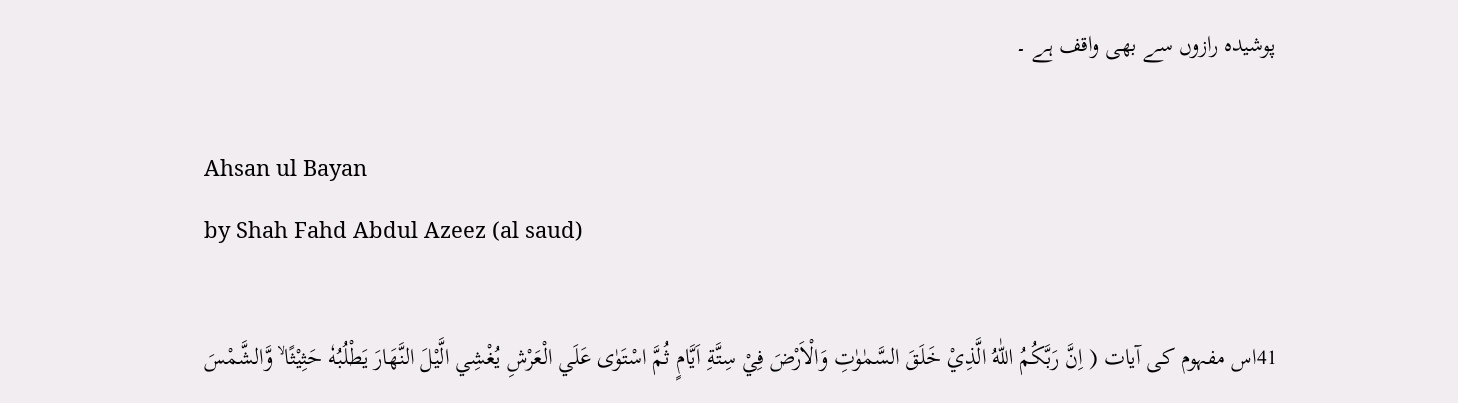پوشیدہ رازوں سے بھی واقف ہے ۔

Ahsan ul Bayan
by Shah Fahd Abdul Azeez (al saud)

41اس مفہوم کی آیات ( اِنَّ رَبَّكُمُ اللّٰهُ الَّذِيْ خَلَقَ السَّمٰوٰتِ وَالْاَرْضَ فِيْ سِتَّةِ اَيَّامٍ ثُمَّ اسْتَوٰى عَلَي الْعَرْشِ يُغْشِي الَّيْلَ النَّهَارَ يَطْلُبُهٗ حَثِيْثًا ۙ وَّالشَّمْسَ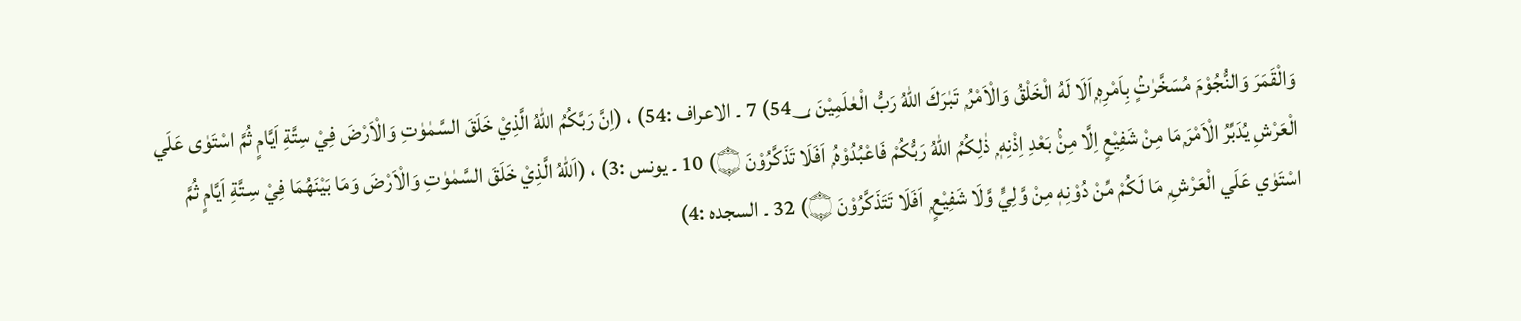وَالْقَمَرَ وَالنُّجُوْمَ مُسَخَّرٰتٍۢ بِاَمْرِهٖ ۭاَلَا لَهُ الْخَلْقُ وَالْاَمْرُ ۭ تَبٰرَكَ اللّٰهُ رَبُّ الْعٰلَمِيْنَ 54؀) 7 ۔ الاعراف :54) ، (اِنَّ رَبَّكُمُ اللّٰهُ الَّذِيْ خَلَقَ السَّمٰوٰتِ وَالْاَرْضَ فِيْ سِتَّةِ اَيَّامٍ ثُمَّ اسْتَوٰى عَلَي الْعَرْشِ يُدَبِّرُ الْاَمْرَ ۭمَا مِنْ شَفِيْعٍ اِلَّا مِنْۢ بَعْدِ اِذْنِهٖ ۭ ذٰلِكُمُ اللّٰهُ رَبُّكُمْ فَاعْبُدُوْهُ ۭ اَفَلَا تَذَكَّرُوْنَ ۝) 10 ۔ یونس :3) ، (اَللّٰهُ الَّذِيْ خَلَقَ السَّمٰوٰتِ وَالْاَرْضَ وَمَا بَيْنَهُمَا فِيْ سِـتَّةِ اَيَّامٍ ثُمَّ اسْتَوٰي عَلَي الْعَرْشِ ۭ مَا لَكُمْ مِّنْ دُوْنِهٖ مِنْ وَّلِيٍّ وَّلَا شَفِيْعٍ ۭ اَفَلَا تَتَذَكَّرُوْنَ ۝) 32 ۔ السجدہ :4)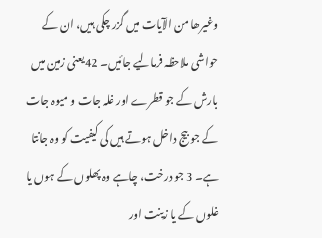وغیرھا من الآیات میں گزر چکی ہیں، ان کے حواشی ملاحظہ فرمالیے جائیں۔ 42یعنی زمین میں بارش کے جو قطرے اور غلہ جات و میوہ جات کے جو بیج داخل ہوتے ہیں کی کیفیت کو وہ جانتا ہے۔ 3 جو درخت، چاہے وہ پھلوں کے ہوں یا غلوں کے یا زینت اور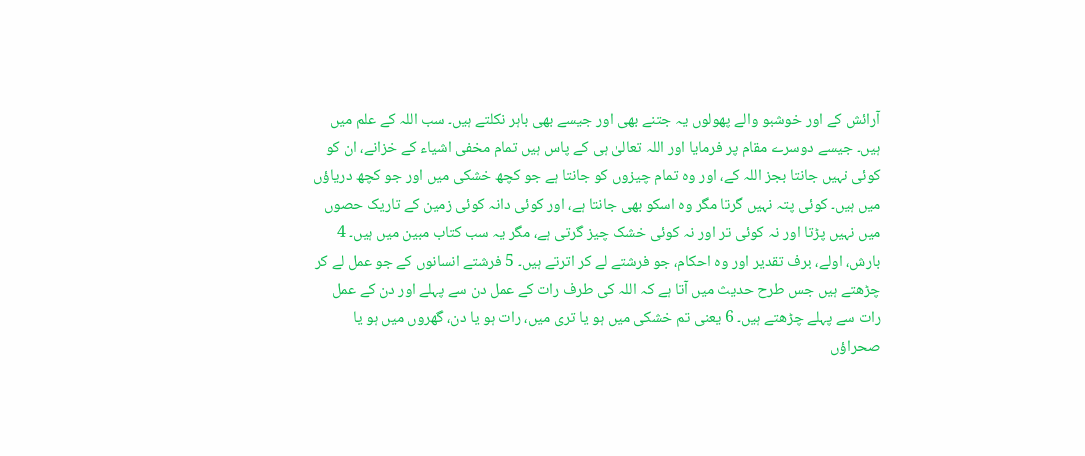آرائش کے اور خوشبو والے پھولوں یہ جتنے بھی اور جیسے بھی باہر نکلتے ہیں۔ سب اللہ کے علم میں ہیں۔ جیسے دوسرے مقام پر فرمایا اور اللہ تعالیٰ ہی کے پاس ہیں تمام مخفی اشیاء کے خزانے، ان کو کوئی نہیں جانتا بجز اللہ کے، اور وہ تمام چیزوں کو جانتا ہے جو کچھ خشکی میں اور جو کچھ دریاؤں میں ہیں۔ کوئی پتہ نہیں گرتا مگر وہ اسکو بھی جانتا ہے، اور کوئی دانہ کوئی زمین کے تاریک حصوں میں نہیں پڑتا اور نہ کوئی تر اور نہ کوئی خشک چیز گرتی ہے، مگر یہ سب کتاب مبین میں ہیں۔ 4 بارش، اولے، برف تقدیر اور وہ احکام، جو فرشتے لے کر اترتے ہیں۔ 5 فرشتے انسانوں کے جو عمل لے کر چڑھتے ہیں جس طرح حدیث میں آتا ہے کہ اللہ کی طرف رات کے عمل دن سے پہلے اور دن کے عمل رات سے پہلے چڑھتے ہیں۔ 6 یعنی تم خشکی میں ہو یا تری میں، رات ہو یا دن، گھروں میں ہو یا صحراؤں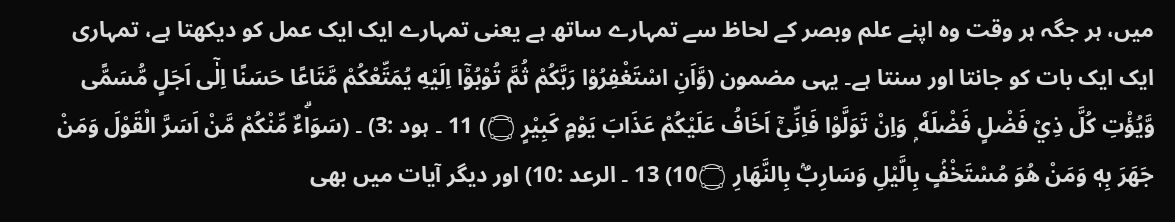میں، ہر جگہ ہر وقت وہ اپنے علم وبصر کے لحاظ سے تمہارے ساتھ ہے یعنی تمہارے ایک ایک عمل کو دیکھتا ہے، تمہاری ایک ایک بات کو جانتا اور سنتا ہے۔ یہی مضمون (وَّاَنِ اسْتَغْفِرُوْا رَبَّكُمْ ثُمَّ تُوْبُوْٓا اِلَيْهِ يُمَتِّعْكُمْ مَّتَاعًا حَسَنًا اِلٰٓى اَجَلٍ مُّسَمًّى وَّيُؤْتِ كُلَّ ذِيْ فَضْلٍ فَضْلَهٗ ۭ وَاِنْ تَوَلَّوْا فَاِنِّىْٓ اَخَافُ عَلَيْكُمْ عَذَابَ يَوْمٍ كَبِيْرٍ ۝) 11 ۔ ہود :3) ۔ (سَوَاۗءٌ مِّنْكُمْ مَّنْ اَسَرَّ الْقَوْلَ وَمَنْ جَهَرَ بِهٖ وَمَنْ هُوَ مُسْتَخْفٍۢ بِالَّيْلِ وَسَارِبٌۢ بِالنَّهَارِ 10۝) 13 ۔ الرعد :10) اور دیگر آیات میں بھی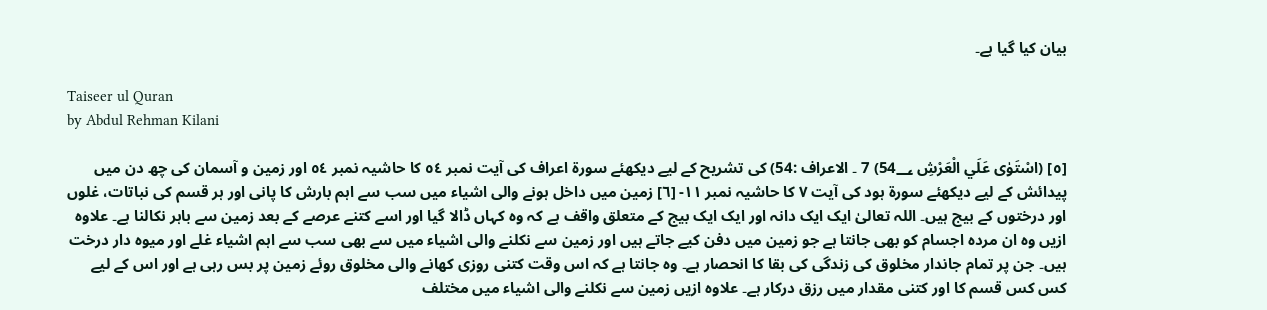بیان کیا گیا ہے۔

Taiseer ul Quran
by Abdul Rehman Kilani

[٥] (اسْتَوٰى عَلَي الْعَرْشِ 54؀) 7 ۔ الاعراف :54) کی تشریح کے لیے دیکھئے سورة اعراف کی آیت نمبر ٥٤ کا حاشیہ نمبر ٥٤ اور زمین و آسمان کی چھ دن میں پیدائش کے لیے دیکھئے سورة ہود کی آیت ٧ کا حاشیہ نمبر ١١- [٦] زمین میں داخل ہونے والی اشیاء میں سب سے اہم بارش کا پانی اور ہر قسم کی نباتات، غلوں اور درختوں کے بیج ہیں۔ اللہ تعالیٰ ایک ایک دانہ اور ایک ایک بیج کے متعلق واقف ہے کہ وہ کہاں ڈالا گیا اور اسے کتنے عرصے کے بعد زمین سے باہر نکالنا ہے۔ علاوہ ازیں وہ ان مردہ اجسام کو بھی جانتا ہے جو زمین میں دفن کیے جاتے ہیں اور زمین سے نکلنے والی اشیاء میں سے بھی سب سے اہم اشیاء غلے اور میوہ دار درخت ہیں۔ جن پر تمام جاندار مخلوق کی زندگی کی بقا کا انحصار ہے۔ وہ جانتا ہے کہ اس وقت کتنی روزی کھانے والی مخلوق روئے زمین پر بس رہی ہے اور اس کے لیے کس کس قسم کا اور کتنی مقدار میں رزق درکار ہے۔ علاوہ ازیں زمین سے نکلنے والی اشیاء میں مختلف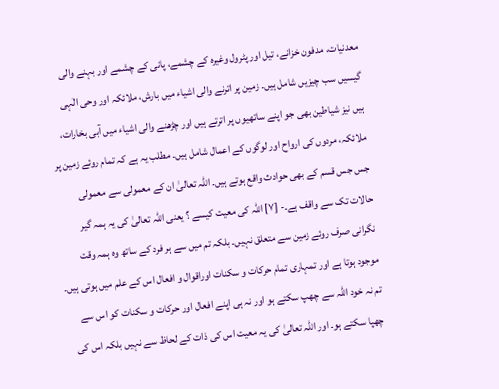معدنیات، مدفون خزانے، تیل اور پٹرول وغیرہ کے چشمے، پانی کے چشمے اور بہنے والی گیسیں سب چیزیں شامل ہیں۔ زمین پر اترنے والی اشیاء میں بارش، ملائکہ اور وحی الٰہی ہیں نیز شیاطین بھی جو اپنے ساتھیوں پر اترتے ہیں اور چڑھنے والی اشیاء میں آبی بخارات، ملائکہ، مردوں کی ارواح اور لوگوں کے اعمال شامل ہیں۔ مطلب یہ ہے کہ تمام روئے زمین پر جس جس قسم کے بھی حوادث واقع ہوتے ہیں۔ اللہ تعالیٰ ان کے معمولی سے معمولی حالات تک سے واقف ہے۔- [٧] اللہ کی معیت کیسے ؟ یعنی اللہ تعالیٰ کی یہ ہمہ گیر نگرانی صرف روئے زمین سے متعلق نہیں۔ بلکہ تم میں سے ہر فرد کے ساتھ وہ ہمہ وقت موجود ہوتا ہے اور تمہاری تمام حرکات و سکنات اوراقوال و افعال اس کے علم میں ہوتی ہیں۔ تم نہ خود اللہ سے چھپ سکتے ہو اور نہ ہی اپنے افعال اور حرکات و سکنات کو اس سے چھپا سکتے ہو۔ اور اللہ تعالیٰ کی یہ معیت اس کی ذات کے لحاظ سے نہیں بلکہ اس کی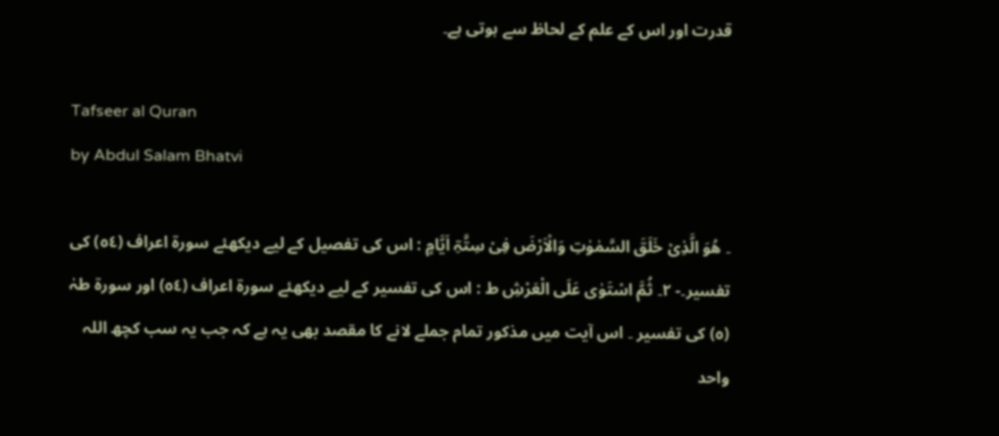قدرت اور اس کے علم کے لحاظ سے ہوتی ہے۔

Tafseer al Quran
by Abdul Salam Bhatvi

۔ ھُوَ الَّذِیْ خَلَقَ السَّمٰوٰتِ وَالْاَرْضَ فِیْ سِتَّۃِ اَیَّامٍ : اس کی تفصیل کے لیے دیکھئے سورة اعراف (٥٤) کی تفسیر۔- ٢۔ ثُمَّ اسْتَوٰی عَلَی الْعَرْشِ ط : اس کی تفسیر کے لیے دیکھئے سورة اعراف (٥٤) اور سورة طہٰ (٥) کی تفسیر ۔ اس آیت میں مذکور تمام جملے لانے کا مقصد بھی یہ ہے کہ جب یہ سب کچھ اللہ واحد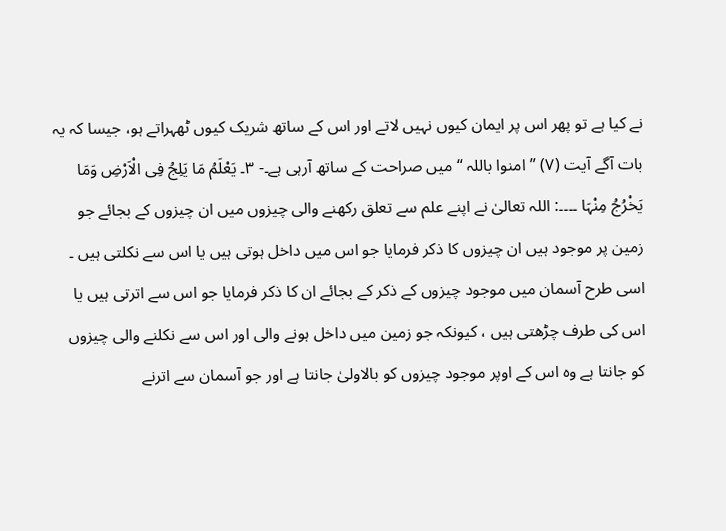نے کیا ہے تو پھر اس پر ایمان کیوں نہیں لاتے اور اس کے ساتھ شریک کیوں ٹھہراتے ہو، جیسا کہ یہ بات آگے آیت (٧) ” امنوا باللہ “ میں صراحت کے ساتھ آرہی ہے۔- ٣۔ یَعْلَمُ مَا یَلِجُ فِی الْاَرْضِ وَمَا یَخْرُجُ مِنْہَا ۔۔۔۔: اللہ تعالیٰ نے اپنے علم سے تعلق رکھنے والی چیزوں میں ان چیزوں کے بجائے جو زمین پر موجود ہیں ان چیزوں کا ذکر فرمایا جو اس میں داخل ہوتی ہیں یا اس سے نکلتی ہیں ۔ اسی طرح آسمان میں موجود چیزوں کے ذکر کے بجائے ان کا ذکر فرمایا جو اس سے اترتی ہیں یا اس کی طرف چڑھتی ہیں ، کیونکہ جو زمین میں داخل ہونے والی اور اس سے نکلنے والی چیزوں کو جانتا ہے وہ اس کے اوپر موجود چیزوں کو بالاولیٰ جانتا ہے اور جو آسمان سے اترنے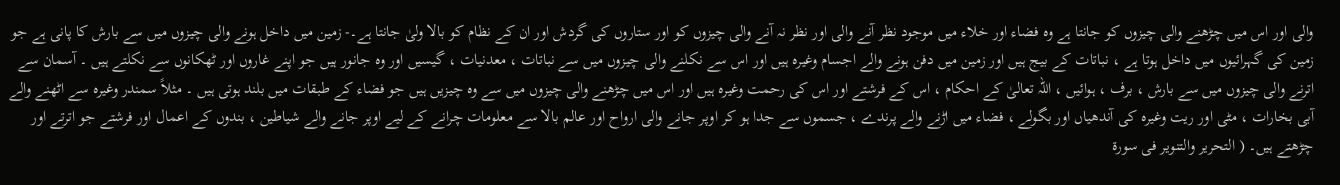والی اور اس میں چڑھنے والی چیزوں کو جانتا ہے وہ فضاء اور خلاء میں موجود نظر آنے والی اور نظر نہ آنے والی چیزوں کو اور ستاروں کی گردش اور ان کے نظام کو بالا ولیٰ جانتا ہے۔- زمین میں داخل ہونے والی چیزوں میں سے بارش کا پانی ہے جو زمین کی گہرائیوں میں داخل ہوتا ہے ، نباتات کے بیج ہیں اور زمین میں دفن ہونے والے اجسام وغیرہ ہیں اور اس سے نکلنے والی چیزوں میں سے نباتات ، معدنیات ، گیسیں اور وہ جانور ہیں جو اپنے غاروں اور ٹھکانوں سے نکلتے ہیں ۔ آسمان سے اترنے والی چیزوں میں سے بارش ، برف ، ہوائیں ، اللہ تعالیٰ کے احکام ، اس کے فرشتے اور اس کی رحمت وغیرہ ہیں اور اس میں چڑھنے والی چیزوں میں سے وہ چیزیں ہیں جو فضاء کے طبقات میں بلند ہوتی ہیں ۔ مثلاً سمندر وغیرہ سے اٹھنے والے آبی بخارات ، مٹی اور ریت وغیرہ کی آندھیاں اور بگولے ، فضاء میں اڑنے والے پرندے ، جسموں سے جدا ہو کر اوپر جانے والی ارواح اور عالم بالا سے معلومات چرانے کے لیے اوپر جانے والے شیاطین ، بندوں کے اعمال اور فرشتے جو اترتے اور چڑھتے ہیں۔ ( التحریر والتنویر فی سورة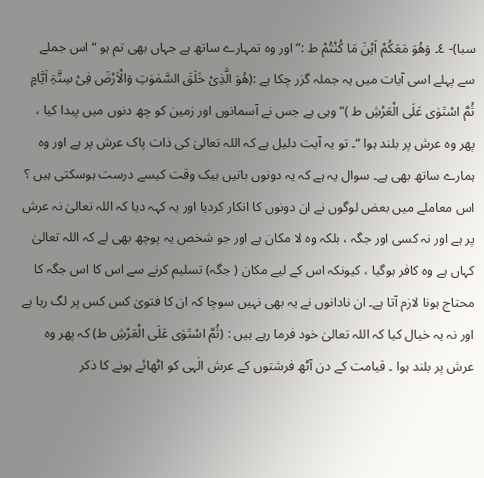سبا)- ٤۔ وَھُوَ مَعَکُمْ اَیْنَ مَا کُنْتُمْ ط :” اور وہ تمہارے ساتھ ہے جہاں بھی تم ہو “ اس جملے سے پہلے اسی آیات میں یہ جملہ گزر چکا ہے :(ھُوَ الَّذِیْ خَلَقَ السَّمٰوٰتِ وَالْاَرْضَ فِیْ سِتَّۃِ اَیَّامٍ ثُمَّ اسْتَوٰی عَلَی الْعَرْشِ ط )” وہی ہے جس نے آسمانوں اور زمین کو چھ دنوں میں پیدا کیا ، پھر وہ عرش پر بلند ہوا “۔ تو یہ آیت دلیل ہے کہ اللہ تعالیٰ کی ذات پاک عرش پر ہے اور وہ ہمارے ساتھ بھی ہے۔ سوال یہ ہے کہ یہ دونوں باتیں بیک وقت کیسے درست ہوسکتی ہیں ؟ اس معاملے میں بعض لوگوں نے ان دونوں کا انکار کردیا اور یہ کہہ دیا کہ اللہ تعالیٰ نہ عرش پر ہے اور نہ کسی اور جگہ ، بلکہ وہ لا مکان ہے اور جو شخص یہ پوچھ بھی لے کہ اللہ تعالیٰ کہاں ہے وہ کافر ہوگیا ، کیونکہ اس کے لیے مکان ( جگہ) تسلیم کرنے سے اس کا اس جگہ کا محتاج ہونا لازم آتا ہے۔ ان نادانوں نے یہ بھی نہیں سوچا کہ ان کا فتویٰ کس کس پر لگ رہا ہے اور نہ یہ خیال کیا کہ اللہ تعالیٰ خود فرما رہے ہیں : (ثُمَّ اسْتَوٰی عَلَی الْعَرْشِ ط) کہ پھر وہ عرش پر بلند ہوا ۔ قیامت کے دن آٹھ فرشتوں کے عرش الٰہی کو اٹھائے ہونے کا ذکر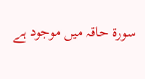سورة حاقہ میں موجود ہے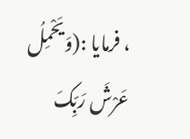، فرمایا :(وَیَحْمِلُ عَرْشَ رَبِّکَ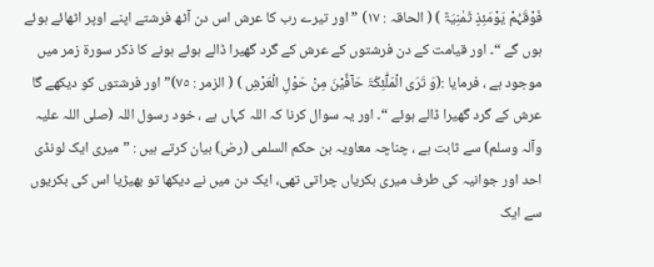فَوْقَہُمْ یَوْمَئِذٍ ثَمٰنِیَۃٌ ) ( الحاقہ : ١٧) ” اور تیرے رب کا عرش اس دن آٹھ فرشتے اپنے اوپر اٹھائے ہوئے ہوں گے “۔ اور قیامت کے دن فرشتوں کے عرش کے گرد گھیرا ڈالے ہوئے ہونے کا ذکر سورة زمر میں موجود ہے ، فرمایا :(وَ تَرَی الْمَلٰٓئِکَۃَ حَآفِّیْنَ مِنْ حَوْلِ الْعَرْشِ ) ( الزمر : ٧٥)” اور فرشتوں کو دیکھے گا عرش کے گرد گھیرا ڈالے ہوئے “۔ اور یہ سوال کرنا کہ اللہ کہاں ہے ، خود رسول اللہ (صلی اللہ علیہ وآلہ وسلم) سے ثابت ہے ، چناچہ معاویہ بن حکم السلمی (رض) بیان کرتے ہیں : ” میری ایک لونڈی احد اور جوانیہ کی طرف میری بکریاں چراتی تھی، ایک دن میں نے دیکھا تو بھیڑیا اس کی بکریوں سے ایک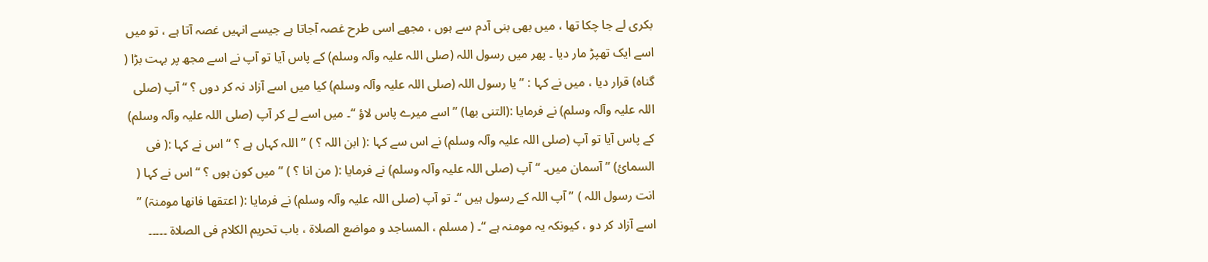بکری لے جا چکا تھا ، میں بھی بنی آدم سے ہوں ، مجھے اسی طرح غصہ آجاتا ہے جیسے انہیں غصہ آتا ہے ، تو میں اسے ایک تھپڑ مار دیا ۔ پھر میں رسول اللہ (صلی اللہ علیہ وآلہ وسلم) کے پاس آیا تو آپ نے اسے مجھ پر بہت بڑا ( گناہ) قرار دیا ، میں نے کہا : ” یا رسول اللہ (صلی اللہ علیہ وآلہ وسلم) کیا میں اسے آزاد نہ کر دوں ؟ “ آپ (صلی اللہ علیہ وآلہ وسلم) نے فرمایا :(التنی بھا) ” اسے میرے پاس لاؤ “۔ میں اسے لے کر آپ (صلی اللہ علیہ وآلہ وسلم) کے پاس آیا تو آپ (صلی اللہ علیہ وآلہ وسلم) نے اس سے کہا :( ابن اللہ ؟ ) ” اللہ کہاں ہے ؟ “ اس نے کہا :( فی السمائ) ” آسمان میں۔ “ آپ (صلی اللہ علیہ وآلہ وسلم) نے فرمایا :( من انا ؟ ) ” میں کون ہوں ؟ “ اس نے کہا ( انت رسول اللہ ) ” آپ اللہ کے رسول ہیں “۔ تو آپ (صلی اللہ علیہ وآلہ وسلم) نے فرمایا :( اعتقھا فانھا مومنۃ) ” اسے آزاد کر دو ، کیونکہ یہ مومنہ ہے “۔ ( مسلم ، المساجد و مواضع الصلاۃ ، باب تحریم الکلام فی الصلاۃ ۔۔۔۔۔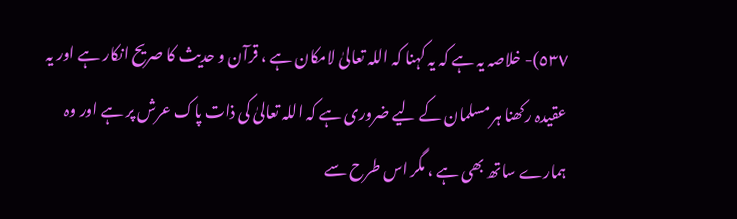٥٣٧)- خلاصہ یہ ہے کہ یہ کہنا کہ اللہ تعالیٰ لامکان ہے ، قرآن و حدیث کا صریح انکار ہے اور یہ عقیدہ رکھنا ہر مسلمان کے لیے ضروری ہے کہ اللہ تعالیٰ کی ذات پاک عرش پر ہے اور وہ ہمارے ساتھ بھی ہے ، مگر اس طرح سے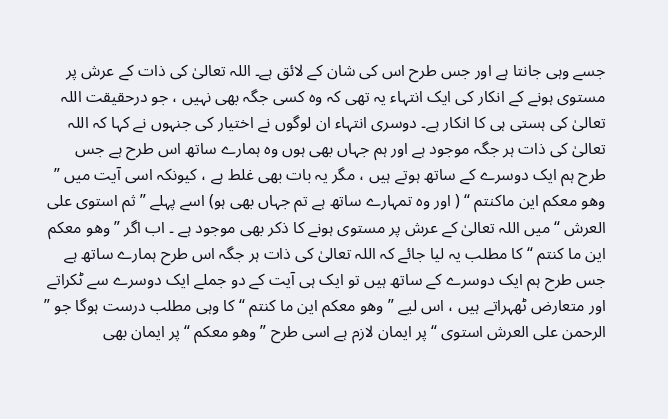جسے وہی جانتا ہے اور جس طرح اس کی شان کے لائق ہے۔ اللہ تعالیٰ کی ذات کے عرش پر مستوی ہونے کے انکار کی ایک انتہاء یہ تھی کہ وہ کسی جگہ بھی نہیں ، جو درحقیقت اللہ تعالیٰ کی ہستی ہی کا انکار ہے۔ دوسری انتہاء ان لوگوں نے اختیار کی جنہوں نے کہا کہ اللہ تعالیٰ کی ذات ہر جگہ موجود ہے اور ہم جہاں بھی ہوں وہ ہمارے ساتھ اس طرح ہے جس طرح ہم ایک دوسرے کے ساتھ ہوتے ہیں ، مگر یہ بات بھی غلط ہے ، کیونکہ اسی آیت میں ” وھو معکم این ماکنتم “ ( اور وہ تمہارے ساتھ ہے تم جہاں بھی ہو) اسے پہلے ” ثم استوی علی العرش “ میں اللہ تعالیٰ کے عرش پر مستوی ہونے کا ذکر بھی موجود ہے ۔ اب اگر ” وھو معکم این ما کنتم “ کا مطلب یہ لیا جائے کہ اللہ تعالیٰ کی ذات ہر جگہ اس طرح ہمارے ساتھ ہے جس طرح ہم ایک دوسرے کے ساتھ ہیں تو ایک ہی آیت کے دو جملے ایک دوسرے سے ٹکراتے اور متعارض ٹھہراتے ہیں ، اس لیے ” وھو معکم این ما کنتم “ کا وہی مطلب درست ہوگا جو ” الرحمن علی العرش استوی “ پر ایمان لازم ہے اسی طرح ” وھو معکم “ پر ایمان بھی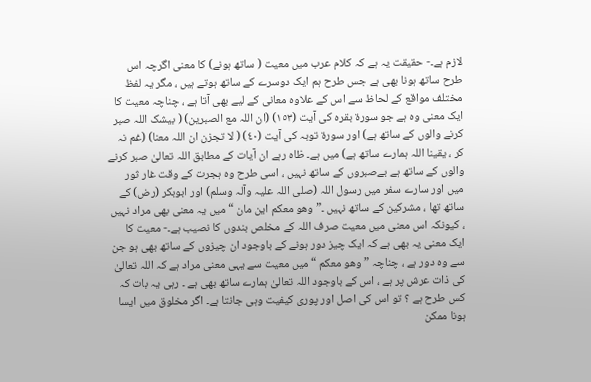لازم ہے۔- حقیقت یہ ہے کہ کلام عرب میں معیت ( ساتھ ہونے) کا معنی اگرچہ اس طرح ساتھ ہونا بھی ہے جس طرح ہم ایک دوسرے کے ساتھ ہوتے ہیں ، مگر یہ لفظ مختلف مواقع کے لحاظ سے اس کے علاوہ معانی کے لیے بھی آتا ہے ، چناچہ معیت کا ایک معنی وہ ہے جو سورة بقرہ کی آیت (١٥٣) (ان اللہ مع الصبرین) ( بیشک اللہ صبر کرنے والوں کے ساتھ ہے) اور سورة توبہ کی آیت (٤٠) ( لا تجزن ان اللہ معنا) (غم نہ کر ، یقینا اللہ ہمارے ساتھ ہے) میں ہے۔ ظاہ رہے ان آیات کے مطابق اللہ تعالیٰ صبر کرنے والوں کے ساتھ ہے بےصبروں کے ساتھ نہیں ، اسی طرح وہ ہجرت کے وقت غار ثور میں اور سارے سفر میں رسول اللہ (صلی اللہ علیہ وآلہ وسلم) اور ابوبکر (رض) کے ساتھ تھا ، مشرکین کے ساتھ نہیں ۔” وھو معکم این مان “ میں یہ معنی بھی مراد نہیں ، کیونکہ اس معنی میں معیت صرف اللہ کے مخلص بندوں کا نصیب ہے۔- معیت کا ایک معنی یہ بھی ہے کہ ایک چیز دور ہونے کے باوجود ان چیزوں کے ساتھ بھی ہو جن سے وہ دور ہے ، چناچہ ” وھو معکم “ میں معیت سے یہی معنی مراد ہے کہ اللہ تعالیٰ کی ذات عرش پر ہے ، اس کے باوجود اللہ تعالیٰ ہمارے ساتھ بھی ہے ۔ رہی یہ بات کہ کس طرح ہے ؟ تو اس کی اصل اور پوری کیفیت وہی جانتا ہے۔ اگر مخلوق میں ایسا ہونا ممکن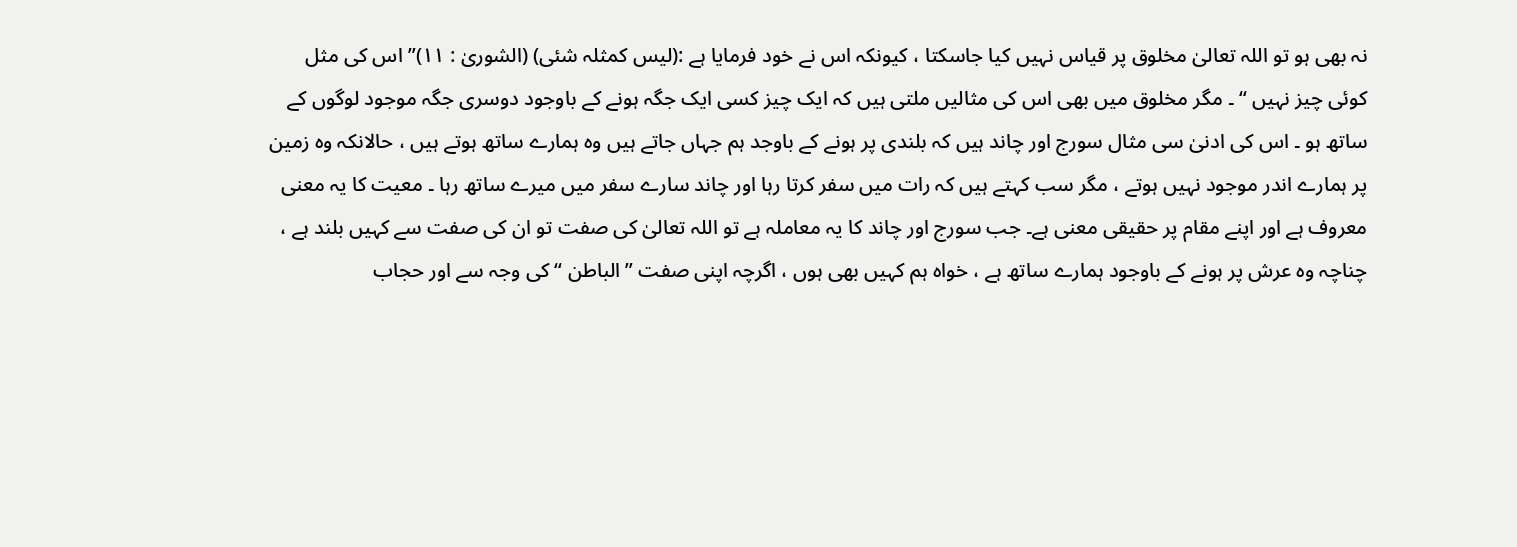نہ بھی ہو تو اللہ تعالیٰ مخلوق پر قیاس نہیں کیا جاسکتا ، کیونکہ اس نے خود فرمایا ہے :(لیس کمثلہ شئی) (الشوریٰ : ١١)” اس کی مثل کوئی چیز نہیں “ ۔ مگر مخلوق میں بھی اس کی مثالیں ملتی ہیں کہ ایک چیز کسی ایک جگہ ہونے کے باوجود دوسری جگہ موجود لوگوں کے ساتھ ہو ۔ اس کی ادنیٰ سی مثال سورج اور چاند ہیں کہ بلندی پر ہونے کے باوجد ہم جہاں جاتے ہیں وہ ہمارے ساتھ ہوتے ہیں ، حالانکہ وہ زمین پر ہمارے اندر موجود نہیں ہوتے ، مگر سب کہتے ہیں کہ رات میں سفر کرتا رہا اور چاند سارے سفر میں میرے ساتھ رہا ۔ معیت کا یہ معنی معروف ہے اور اپنے مقام پر حقیقی معنی ہے۔ جب سورج اور چاند کا یہ معاملہ ہے تو اللہ تعالیٰ کی صفت تو ان کی صفت سے کہیں بلند ہے ، چناچہ وہ عرش پر ہونے کے باوجود ہمارے ساتھ ہے ، خواہ ہم کہیں بھی ہوں ، اگرچہ اپنی صفت ” الباطن “ کی وجہ سے اور حجاب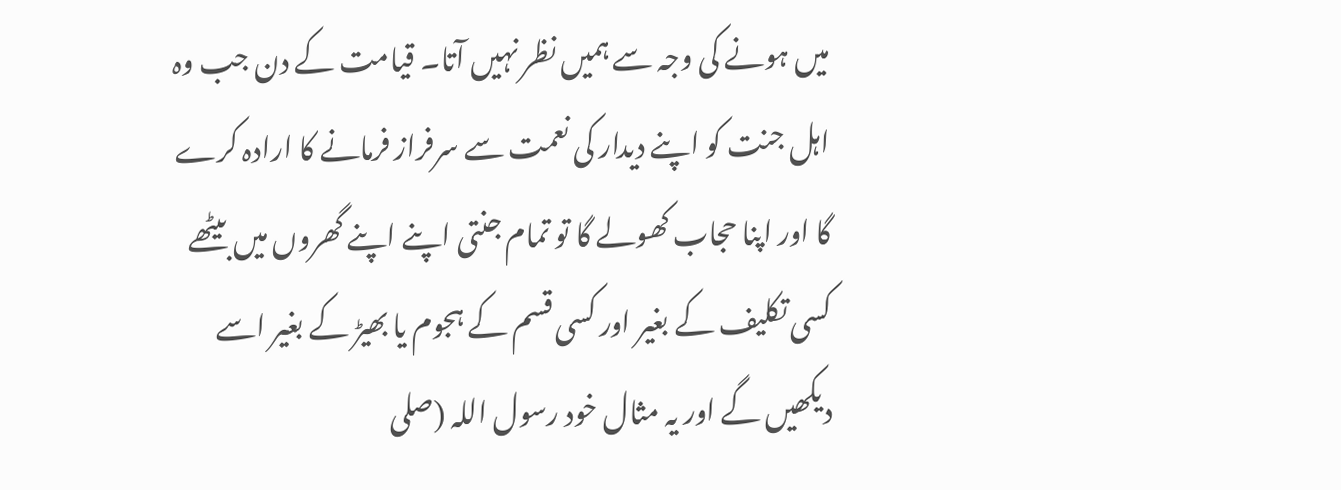میں ہونے کی وجہ سے ہمیں نظر نہیں آتا۔ قیامت کے دن جب وہ اہل جنت کو اپنے دیدار کی نعمت سے سرفراز فرمانے کا ارادہ کرے گا اور اپنا حجاب کھولے گا تو تمام جنتی اپنے اپنے گھروں میں بیٹھے کسی تکلیف کے بغیر اور کسی قسم کے ہجوم یا بھیڑ کے بغیر اسے دیکھیں گے اور یہ مثال خود رسول اللہ (صلی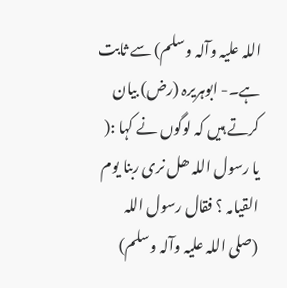اللہ علیہ وآلہ وسلم) سے ثابت ہے۔- ابوہریرہ (رض) بیان کرتے ہیں کہ لوگوں نے کہا :( یا رسول اللہ ھل نری ربنا یوم القیامہ ؟ فقال رسول اللہ (صلی اللہ علیہ وآلہ وسلم)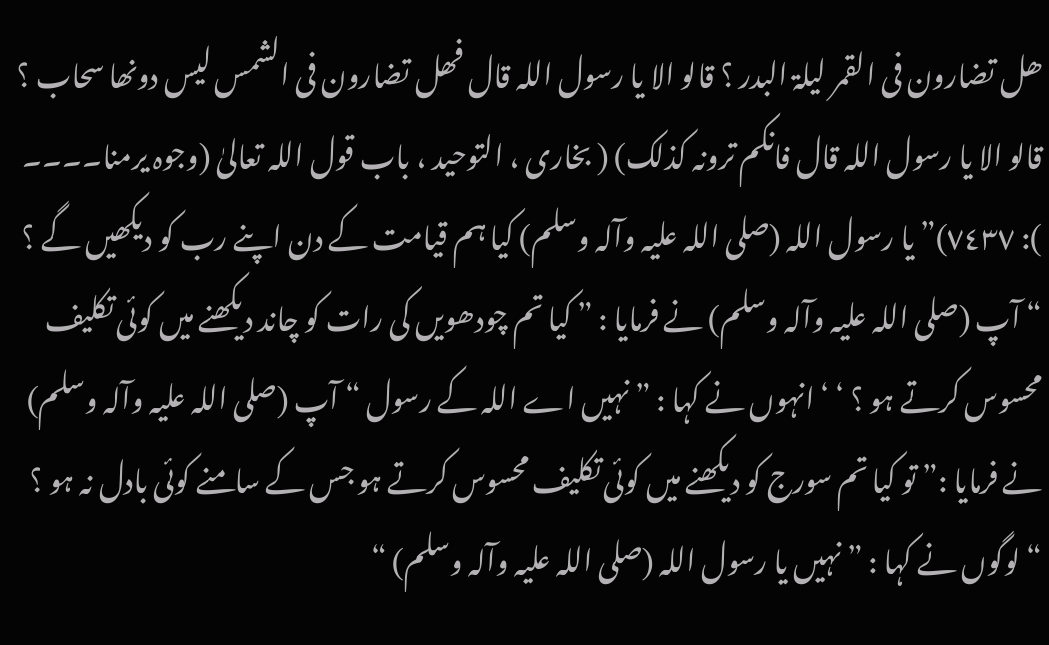ھل تضارون فی القمر لیلۃ البدر ؟ قالو الا یا رسول اللہ قال فھل تضارون فی الشمس لیس دونھا سحاب ؟ قالو الا یا رسول اللہ قال فانکم ترونہ کذلک) ( بخاری ، التوحید ، باب قول اللہ تعالیٰ (وجوہ یرمنا۔۔۔۔ ): ٧٤٣٧)” یا رسول اللہ (صلی اللہ علیہ وآلہ وسلم) کیا ہم قیامت کے دن اپنے رب کو دیکھیں گے ؟ “ آپ (صلی اللہ علیہ وآلہ وسلم) نے فرمایا : ” کیا تم چودھویں کی رات کو چاند دیکھنے میں کوئی تکلیف محسوس کرتے ہو ؟ ‘ ‘ انہوں نے کہا : ” نہیں اے اللہ کے رسول “ آپ (صلی اللہ علیہ وآلہ وسلم) نے فرمایا :” تو کیا تم سورج کو دیکھنے میں کوئی تکلیف محسوس کرتے ہو جس کے سامنے کوئی بادل نہ ہو ؟ “ لوگوں نے کہا : ” نہیں یا رسول اللہ (صلی اللہ علیہ وآلہ وسلم) “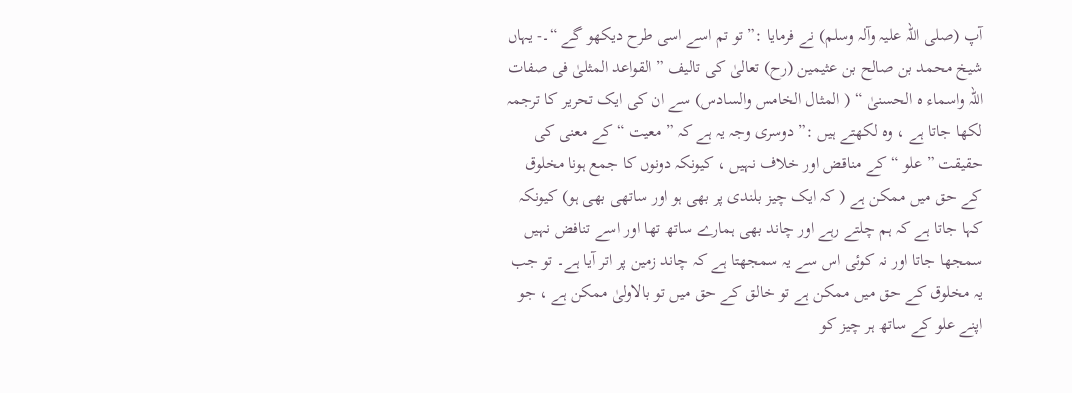آپ (صلی اللہ علیہ وآلہ وسلم) نے فرمایا :” تو تم اسے اسی طرح دیکھو گے “۔- یہاں شیخ محمد بن صالح بن عثیمین (رح) تعالیٰ کی تالیف ” القواعد المثلیٰ فی صفات اللہ واسماء ہ الحسنیٰ “ ( المثال الخامس والسادس) سے ان کی ایک تحریر کا ترجمہ لکھا جاتا ہے ، وہ لکھتے ہیں :” دوسری وجہ یہ ہے کہ ” معیت “ کے معنی کی حقیقت ” علو “ کے مناقض اور خلاف نہیں ، کیونکہ دونوں کا جمع ہونا مخلوق کے حق میں ممکن ہے ( کہ ایک چیز بلندی پر بھی ہو اور ساتھی بھی ہو) کیونکہ کہا جاتا ہے کہ ہم چلتے رہے اور چاند بھی ہمارے ساتھ تھا اور اسے تنافض نہیں سمجھا جاتا اور نہ کوئی اس سے یہ سمجھتا ہے کہ چاند زمین پر اتر آیا ہے۔ تو جب یہ مخلوق کے حق میں ممکن ہے تو خالق کے حق میں تو بالاولیٰ ممکن ہے ، جو اپنے علو کے ساتھ ہر چیز کو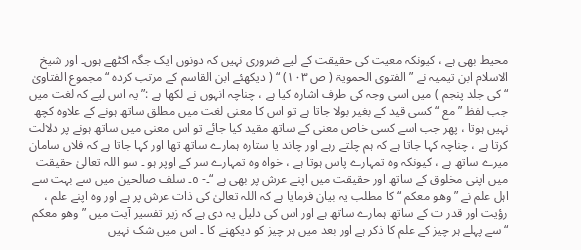محیط بھی ہے ، کیونکہ معیت کی حقیقت کے لیے ضروری نہیں کہ دونوں ایک جگہ اکٹھے ہوں۔ اور شیخ الاسلام ابن تیمیہ نے ” الفتوی الحمویۃ ( ص ١٠٣) “ ( دیکھئے ابن القاسم کے مرتب کردہ “ مجموع الفتاویٰ “ کی جلد پنجم ) میں اسی وجہ کی طرف اشارہ کیا ہے ، چناچہ انہوں نے لکھا ہے :” یہ اس لیے کہ لغت میں جب لفظ ” مع “ کسی قید کے بغیر بولا جاتا ہے تو اس کا معنی لغت میں مطلق ساتھ ہونے کے علاوہ کچھ نہیں ہوتا ، پھر جب اسے کسی خاص معنی کے ساتھ مقید کیا جائے تو اس معنی میں ساتھ ہونے پر دلالت کرتا ہے ، چناچہ کہا جاتا ہے کہ ہم چلتے رہے اور چاند یا ستارہ ہمارے ساتھ تھا اور کہا جاتا ہے کہ فلاں سامان میرے ساتھ ہے ، کیونکہ وہ تمہارے پاس ہوتا ہے ، خواہ وہ تمہارے سر کے اوپر ہو ۔ سو اللہ تعالیٰ حقیقت میں اپنی مخلوق کے ساتھ اور حقیقت میں اپنے عرش پر بھی ہے “۔- ٥۔ سلف صالحین میں سے بہت سے اہل علم نے ” وھو معکم “ کا مطلب یہ بیان فرمایا ہے کہ اللہ تعالیٰ کی ذات عرش پر ہے اور وہ اپنے علم ، رؤیت اور قدر ت کے ساتھ ہمارے ساتھ ہے اور اس کی دلیل یہ دی ہے کہ زیر تفسیر آیت میں ” وھو معکم “ سے پہلے ہر چیز کے علم کا ذکر ہے اور بعد میں ہر چیز کو دیکھنے کا ۔ اس میں شک نہیں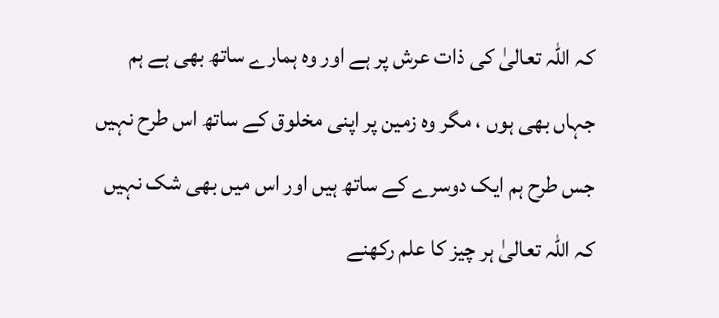کہ اللہ تعالیٰ کی ذات عرش پر ہے اور وہ ہمارے ساتھ بھی ہے ہم جہاں بھی ہوں ، مگر وہ زمین پر اپنی مخلوق کے ساتھ اس طرح نہیں جس طرح ہم ایک دوسرے کے ساتھ ہیں اور اس میں بھی شک نہیں کہ اللہ تعالیٰ ہر چیز کا علم رکھنے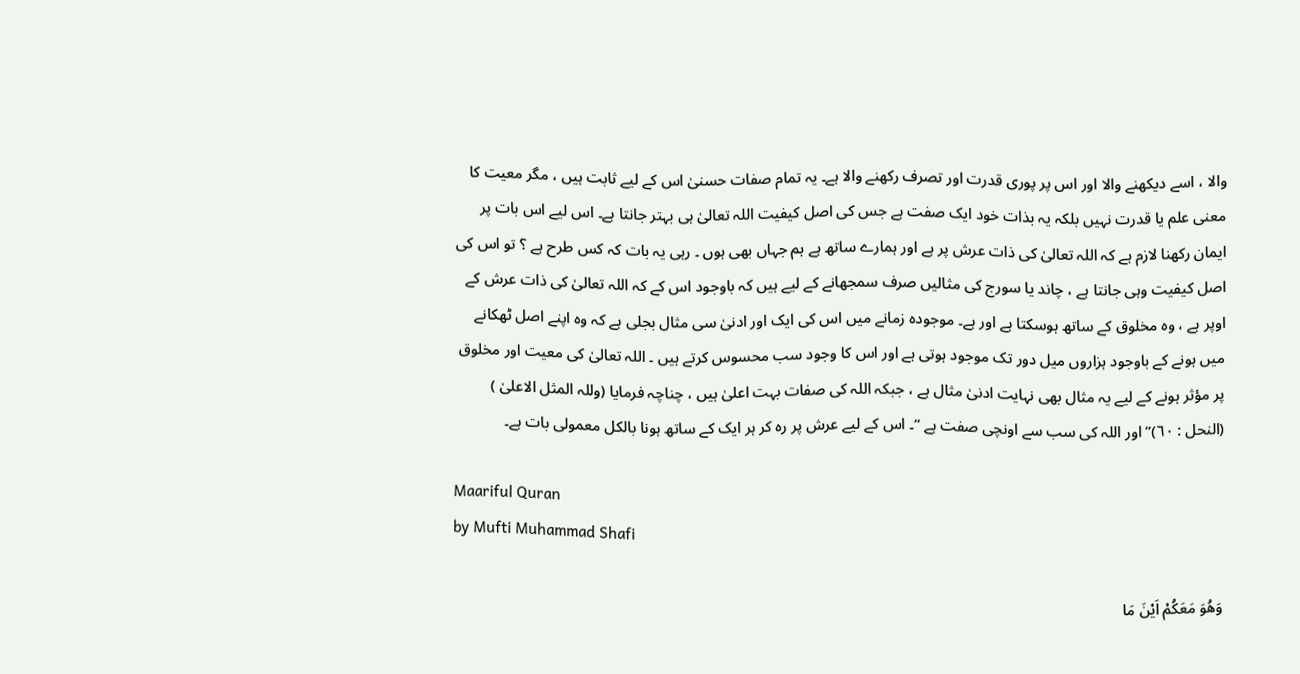والا ، اسے دیکھنے والا اور اس پر پوری قدرت اور تصرف رکھنے والا ہے۔ یہ تمام صفات حسنیٰ اس کے لیے ثابت ہیں ، مگر معیت کا معنی علم یا قدرت نہیں بلکہ یہ بذات خود ایک صفت ہے جس کی اصل کیفیت اللہ تعالیٰ ہی بہتر جانتا ہے۔ اس لیے اس بات پر ایمان رکھنا لازم ہے کہ اللہ تعالیٰ کی ذات عرش پر ہے اور ہمارے ساتھ ہے ہم جہاں بھی ہوں ۔ رہی یہ بات کہ کس طرح ہے ؟ تو اس کی اصل کیفیت وہی جانتا ہے ، چاند یا سورج کی مثالیں صرف سمجھانے کے لیے ہیں کہ باوجود اس کے کہ اللہ تعالیٰ کی ذات عرش کے اوپر ہے ، وہ مخلوق کے ساتھ ہوسکتا ہے اور ہے۔ موجودہ زمانے میں اس کی ایک اور ادنیٰ سی مثال بجلی ہے کہ وہ اپنے اصل ٹھکانے میں ہونے کے باوجود ہزاروں میل دور تک موجود ہوتی ہے اور اس کا وجود سب محسوس کرتے ہیں ۔ اللہ تعالیٰ کی معیت اور مخلوق پر مؤثر ہونے کے لیے یہ مثال بھی نہایت ادنیٰ مثال ہے ، جبکہ اللہ کی صفات بہت اعلیٰ ہیں ، چناچہ فرمایا (وللہ المثل الاعلیٰ ) (النحل : ٦٠)” اور اللہ کی سب سے اونچی صفت ہے “۔ اس کے لیے عرش پر رہ کر ہر ایک کے ساتھ ہونا بالکل معمولی بات ہے۔

Maariful Quran
by Mufti Muhammad Shafi

وَهُوَ مَعَكُمْ اَيْنَ مَا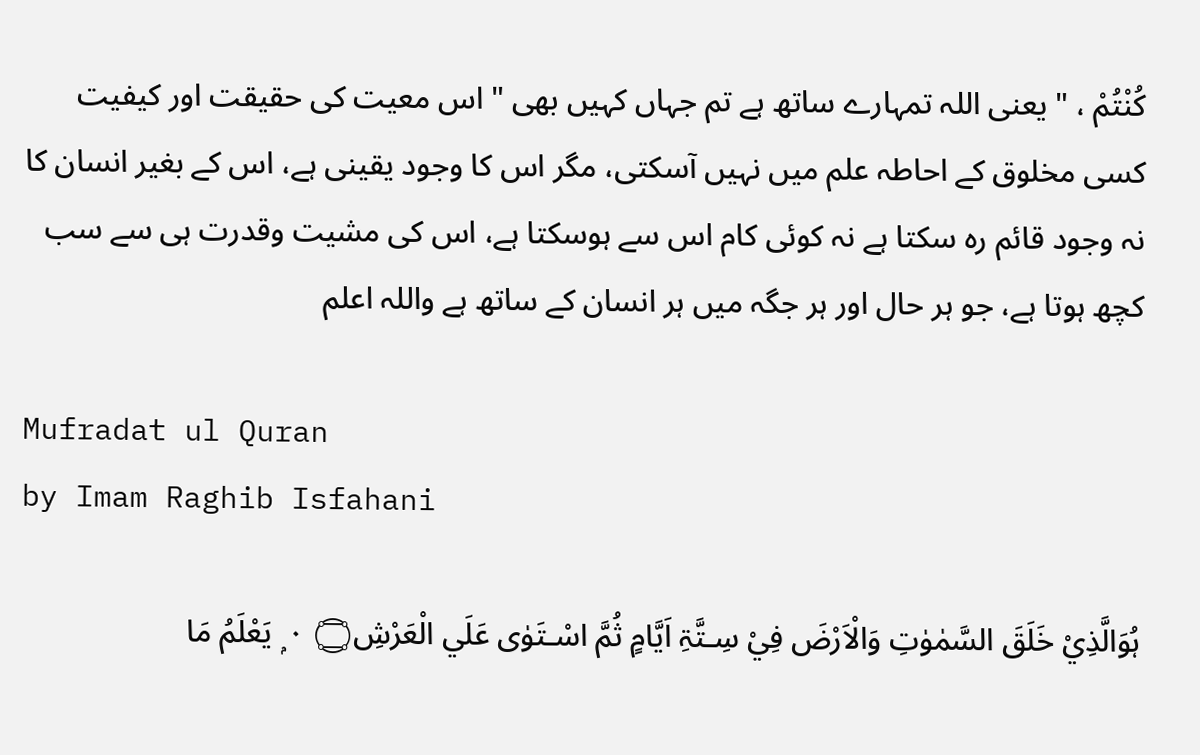كُنْتُمْ ، " یعنی اللہ تمہارے ساتھ ہے تم جہاں کہیں بھی " اس معیت کی حقیقت اور کیفیت کسی مخلوق کے احاطہ علم میں نہیں آسکتی، مگر اس کا وجود یقینی ہے، اس کے بغیر انسان کا نہ وجود قائم رہ سکتا ہے نہ کوئی کام اس سے ہوسکتا ہے، اس کی مشیت وقدرت ہی سے سب کچھ ہوتا ہے، جو ہر حال اور ہر جگہ میں ہر انسان کے ساتھ ہے واللہ اعلم

Mufradat ul Quran
by Imam Raghib Isfahani

ہُوَالَّذِيْ خَلَقَ السَّمٰوٰتِ وَالْاَرْضَ فِيْ سِـتَّۃِ اَيَّامٍ ثُمَّ اسْـتَوٰى عَلَي الْعَرْشِ۝ ٠ ۭ يَعْلَمُ مَا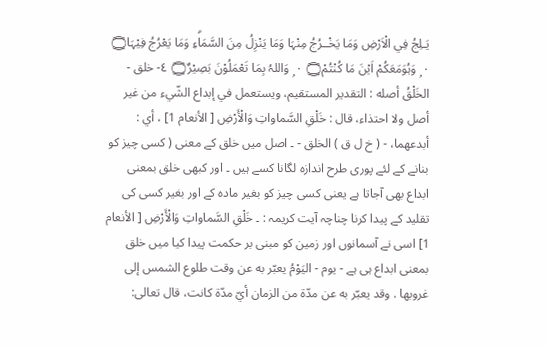يَـلِجُ فِي الْاَرْضِ وَمَا يَخْــرُجُ مِنْہَا وَمَا يَنْزِلُ مِنَ السَّمَاۗءِ وَمَا يَعْرُجُ فِيْہَا۝ ٠ ۭ وَہُوَمَعَكُمْ اَيْنَ مَا كُنْتُمْ۝ ٠ ۭ وَاللہُ بِمَا تَعْمَلُوْنَ بَصِيْرٌ۝ ٤- خلق - الخَلْقُ أصله : التقدیر المستقیم، ويستعمل في إبداع الشّيء من غير أصل ولا احتذاء، قال : خَلْقِ السَّماواتِ وَالْأَرْضِ [ الأنعام 1] ، أي : أبدعهما، - ( خ ل ق ) الخلق - ۔ اصل میں خلق کے معنی ( کسی چیز کو بنانے کے لئے پوری طرح اندازہ لگانا کسے ہیں ۔ اور کبھی خلق بمعنی ابداع بھی آجاتا ہے یعنی کسی چیز کو بغیر مادہ کے اور بغیر کسی کی تقلید کے پیدا کرنا چناچہ آیت کریمہ : ۔ خَلْقِ السَّماواتِ وَالْأَرْضِ [ الأنعام 1] اسی نے آسمانوں اور زمین کو مبنی بر حکمت پیدا کیا میں خلق بمعنی ابداع ہی ہے - يوم - اليَوْمُ يعبّر به عن وقت طلوع الشمس إلى غروبها . وقد يعبّر به عن مدّة من الزمان أيّ مدّة کانت، قال تعالی: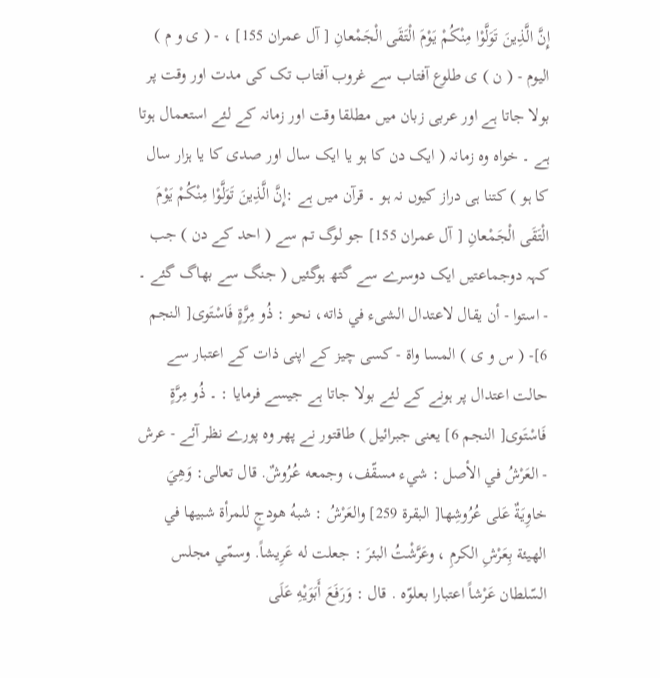إِنَّ الَّذِينَ تَوَلَّوْا مِنْكُمْ يَوْمَ الْتَقَى الْجَمْعانِ [ آل عمران 155] ، - ( ی و م ) الیوم - ( ن ) ی طلوع آفتاب سے غروب آفتاب تک کی مدت اور وقت پر بولا جاتا ہے اور عربی زبان میں مطلقا وقت اور زمانہ کے لئے استعمال ہوتا ہے ۔ خواہ وہ زمانہ ( ایک دن کا ہو یا ایک سال اور صدی کا یا ہزار سال کا ہو ) کتنا ہی دراز کیوں نہ ہو ۔ قرآن میں ہے :إِنَّ الَّذِينَ تَوَلَّوْا مِنْكُمْ يَوْمَ الْتَقَى الْجَمْعانِ [ آل عمران 155] جو لوگ تم سے ( احد کے دن ) جب کہہ دوجماعتیں ایک دوسرے سے گتھ ہوگئیں ( جنگ سے بھاگ گئے ۔ - استوا - أن يقال لاعتدال الشیء في ذاته، نحو : ذُو مِرَّةٍ فَاسْتَوى[ النجم 6]- ( س و ی ) المسا واۃ - کسی چیز کے اپنی ذات کے اعتبار سے حالت اعتدال پر ہونے کے لئے بولا جاتا ہے جیسے فرمایا : ۔ ذُو مِرَّةٍ فَاسْتَوى[ النجم 6] یعنی جبرائیل ) طاقتور نے پھر وہ پورے نظر آئے - عرش - العَرْشُ في الأصل : شيء مسقّف، وجمعه عُرُوشٌ. قال تعالی: وَهِيَ خاوِيَةٌ عَلى عُرُوشِها[ البقرة 259] والعَرْشُ : شبهُ هودجٍ للمرأة شبيها في الهيئة بِعَرْشِ الکرمِ ، وعَرَّشْتُ البئرَ : جعلت له عَرِيشاً. وسمّي مجلس السّلطان عَرْشاً اعتبارا بعلوّه . قال : وَرَفَعَ أَبَوَيْهِ عَلَى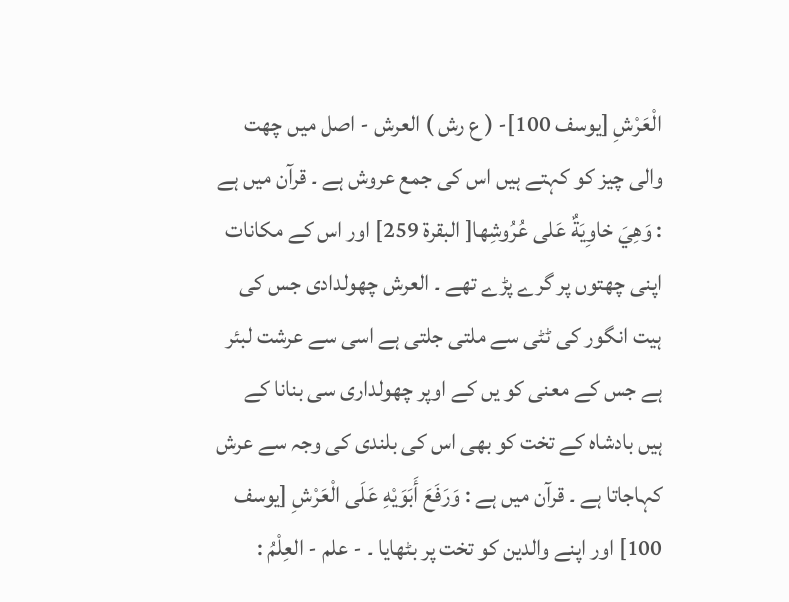الْعَرْشِ [يوسف 100]- ( ع رش ) العرش - اصل میں چھت والی چیز کو کہتے ہیں اس کی جمع عروش ہے ۔ قرآن میں ہے : وَهِيَ خاوِيَةٌ عَلى عُرُوشِها[ البقرة 259] اور اس کے مکانات اپنی چھتوں پر گرے پڑے تھے ۔ العرش چھولدادی جس کی ہیت انگور کی ٹٹی سے ملتی جلتی ہے اسی سے عرشت لبئر ہے جس کے معنی کو یں کے اوپر چھولداری سی بنانا کے ہیں بادشاہ کے تخت کو بھی اس کی بلندی کی وجہ سے عرش کہاجاتا ہے ۔ قرآن میں ہے : وَرَفَعَ أَبَوَيْهِ عَلَى الْعَرْشِ [يوسف 100] اور اپنے والدین کو تخت پر بٹھایا ۔ - علم - العِلْمُ :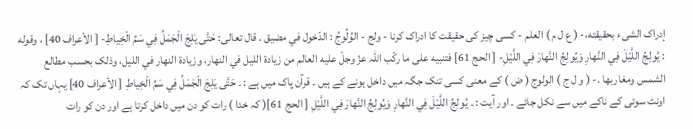إدراک الشیء بحقیقته،- ( ع ل م ) العلم - کسی چیز کی حقیقت کا ادراک کرنا - ولج - الوُلُوجُ : الدّخول في مضیق . قال تعالی: حَتَّى يَلِجَ الْجَمَلُ فِي سَمِّ الْخِياطِ- [ الأعراف 40] ، وقوله : يُولِجُ اللَّيْلَ فِي النَّهارِ وَيُولِجُ النَّهارَ فِي اللَّيْلِ- [ الحج 61] فتنبيه علی ما ركّب اللہ عزّ وجلّ عليه العالم من زيادة اللیل في النهار، وزیادة النهار في اللیل، وذلک بحسب مطالع الشمس ومغاربها .- ( و ل ج ) الولوج ( ض ) کے معنی کسی تنک جگہ میں داخل ہونے کے ہیں ۔ قرآن پاک میں ہے : ۔ حَتَّى يَلِجَ الْجَمَلُ فِي سَمِّ الْخِياطِ [ الأعراف 40] یہاں تک کہ اونٹ سوئی کے ناکے میں سے نکل جائے ۔ اور آیت : ۔ يُولِجُ اللَّيْلَ فِي النَّهارِ وَيُولِجُ النَّهارَ فِي اللَّيْلِ [ الحج 61]( کہ خدا ) رات کو دن میں داخل کرتا ہے اور دن کو رات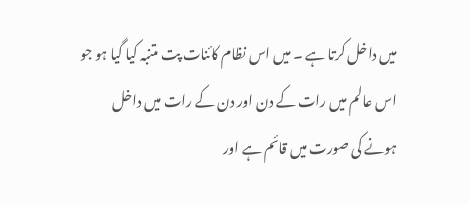میں داخل کرتا ہے ۔ میں اس نظام کائنات پت متنبہ کیا گیا ہو جو اس عالم میں رات کے دن اور دن کے رات میں داخل ہونے کی صورت میں قائم ہے اور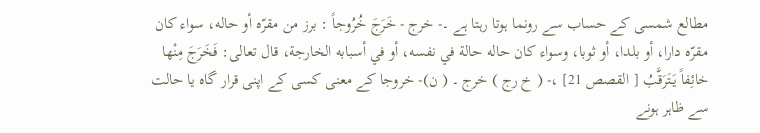مطالع شمسی کے حساب سے رونما ہوتا رہتا ہے ۔- خرج - خَرَجَ خُرُوجاً : برز من مقرّه أو حاله، سواء کان مقرّه دارا، أو بلدا، أو ثوبا، وسواء کان حاله حالة في نفسه، أو في أسبابه الخارجة، قال تعالی: فَخَرَجَ مِنْها خائِفاً يَتَرَقَّبُ [ القصص 21] ،- ( خ رج ) خرج ۔ ( ن)- خروجا کے معنی کسی کے اپنی قرار گاہ یا حالت سے ظاہر ہونے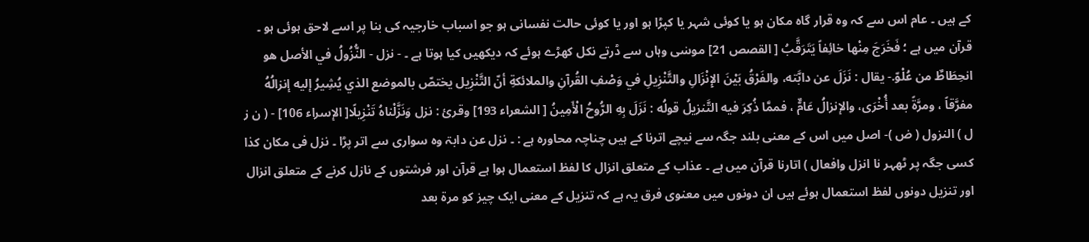کے ہیں ۔ عام اس سے کہ وہ قرار گاہ مکان ہو یا کوئی شہر یا کپڑا ہو اور یا کوئی حالت نفسانی ہو جو اسباب خارجیہ کی بنا پر اسے لاحق ہوئی ہو ۔ قرآن میں ہے ؛ فَخَرَجَ مِنْها خائِفاً يَتَرَقَّبُ [ القصص 21] موسٰی وہاں سے ڈرتے نکل کھڑے ہوئے کہ دیکھیں کیا ہوتا ہے ۔ - نزل - النُّزُولُ في الأصل هو انحِطَاطٌ من عُلْوّ.- يقال : نَزَلَ عن دابَّته، والفَرْقُ بَيْنَ الإِنْزَالِ والتَّنْزِيلِ في وَصْفِ القُرآنِ والملائكةِ أنّ التَّنْزِيل يختصّ بالموضع الذي يُشِيرُ إليه إنزالُهُ مفرَّقاً ، ومرَّةً بعد أُخْرَى، والإنزالُ عَامٌّ ، فممَّا ذُكِرَ فيه التَّنزیلُ قولُه : نَزَلَ بِهِ الرُّوحُ الْأَمِينُ [ الشعراء 193] وقرئ : نزل وَنَزَّلْناهُ تَنْزِيلًا[ الإسراء 106] - ( ن ز ل ) النزول ( ض )- اصل میں اس کے معنی بلند جگہ سے نیچے اترنا کے ہیں چناچہ محاورہ ہے : ۔ نزل عن دابۃ وہ سواری سے اتر پڑا ۔ نزل فی مکان کذا کسی جگہ پر ٹھہر نا انزل وافعال ) اتارنا قرآن میں ہے ۔ عذاب کے متعلق انزال کا لفظ استعمال ہوا ہے قرآن اور فرشتوں کے نازل کرنے کے متعلق انزال اور تنزیل دونوں لفظ استعمال ہوئے ہیں ان دونوں میں معنوی فرق یہ ہے کہ تنزیل کے معنی ایک چیز کو مرۃ بعد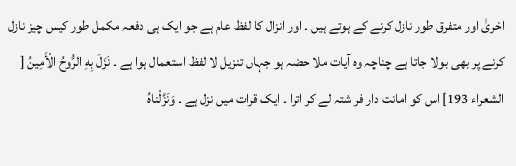اخریٰ اور متفرق طور نازل کرنے کے ہوتے ہیں ۔ اور انزال کا لفظ عام ہے جو ایک ہی دفعہ مکمل طور کیس چیز نازل کرنے پر بھی بولا جاتا ہے چناچہ وہ آیات ملا حضہ ہو جہاں تنزیل لا لفظ استعمال ہوا ہے ۔ نَزَلَ بِهِ الرُّوحُ الْأَمِينُ [ الشعراء 193] اس کو امانت دار فر شتہ لے کر اترا ۔ ایک قرات میں نزل ہے ۔ وَنَزَّلْناهُ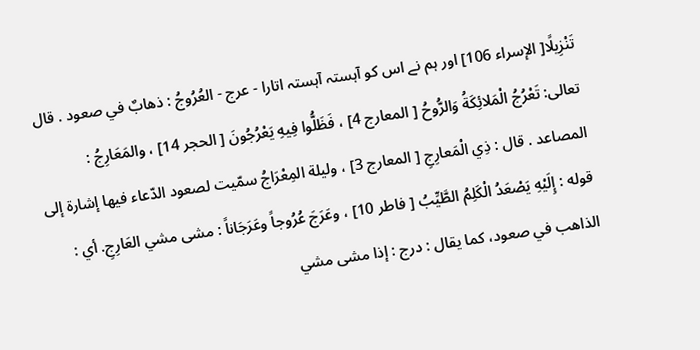تَنْزِيلًا[ الإسراء 106] اور ہم نے اس کو آہستہ آہستہ اتارا - عرج - العُرُوجُ : ذهابٌ في صعود . قال تعالی: تَعْرُجُ الْمَلائِكَةُ وَالرُّوحُ [ المعارج 4] ، فَظَلُّوا فِيهِ يَعْرُجُونَ [ الحجر 14] ، والمَعَارِجُ : المصاعد . قال : ذِي الْمَعارِجِ [ المعارج 3] ، ولیلة المِعْرَاجُ سمّيت لصعود الدّعاء فيها إشارة إلى قوله : إِلَيْهِ يَصْعَدُ الْكَلِمُ الطَّيِّبُ [ فاطر 10] ، وعَرَجَ عُرُوجاً وعَرَجَاناً : مشی مشي العَارِجِ. أي : الذاهب في صعود، كما يقال : درج : إذا مشی مشي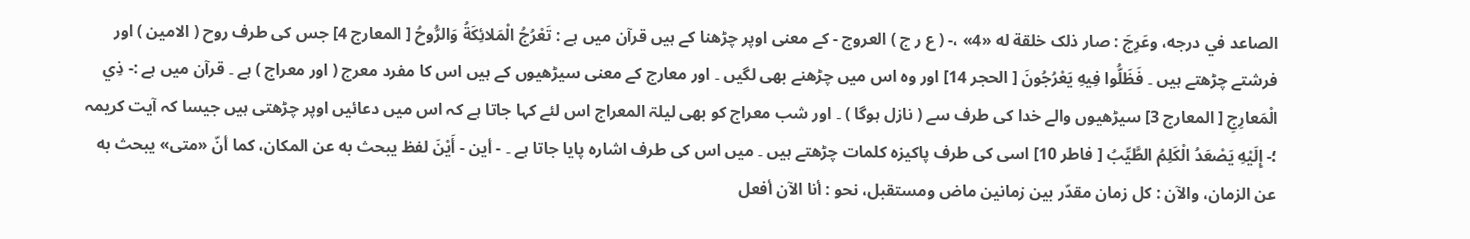الصاعد في درجه، وعَرِجَ : صار ذلک خلقة له «4» ،- ( ع ر ج ) العروج - کے معنی اوپر چڑھنا کے ہیں قرآن میں ہے : تَعْرُجُ الْمَلائِكَةُ وَالرُّوحُ [ المعارج 4] جس کی طرف روح ( الامین ) اور فرشتے چڑھتے ہیں ۔ فَظَلُّوا فِيهِ يَعْرُجُونَ [ الحجر 14] اور وہ اس میں چڑھنے بھی لگیں ۔ اور معارج کے معنی سیڑھیوں کے ہیں اس کا مفرد معرج ( اور معراج ) ہے ۔ قرآن میں ہے :- ذِي الْمَعارِجِ [ المعارج 3] سیڑھیوں والے خدا کی طرف سے ( نازل ہوگا ) ۔ اور شب معراج کو بھی لیلۃ المعراج اس لئے کہا جاتا ہے کہ اس میں دعائیں اوپر چڑھتی ہیں جیسا کہ آیت کریمہ ؛- إِلَيْهِ يَصْعَدُ الْكَلِمُ الطَّيِّبُ [ فاطر 10] اسی کی طرف پاکیزہ کلمات چڑھتے ہیں ۔ میں اس کی طرف اشارہ پایا جاتا ہے ۔ - أين - أَيْنَ لفظ يبحث به عن المکان، كما أنّ «متی» يبحث به عن الزمان، والآن : كل زمان مقدّر بين زمانین ماض ومستقبل، نحو : أنا الآن أفعل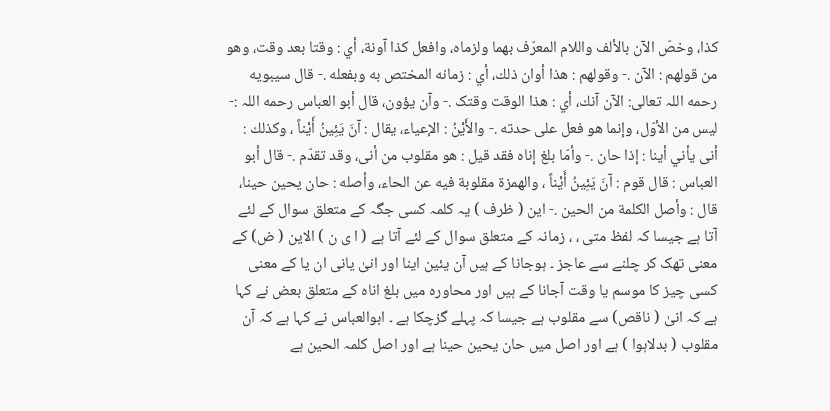کذا، وخصّ الآن بالألف واللام المعرّف بهما ولزماه، وافعل کذا آونة، أي : وقتا بعد وقت، وهو من قولهم : الآن .- وقولهم : هذا أوان ذلك، أي : زمانه المختص به وبفعله .- قال سيبويه رحمه اللہ تعالی: الآن آنك، أي : هذا الوقت وقتک .- وآن يؤون، قال أبو العباس رحمه اللہ :- ليس من الأوّل، وإنما هو فعل علی حدته .- والأَيْنُ : الإعياء، يقال : آنَ يَئِينُ أَيْناً ، وکذلك : أنى يأني أينا : إذا حان .- وأمّا بلغ إناه فقد قيل : هو مقلوب من أنى، وقد تقدّم .- قال أبو العباس : قال قوم : آنَ يَئِينُ أَيْناً ، والهمزة مقلوبة فيه عن الحاء، وأصله : حان يحين حينا، قال : وأصل الکلمة من الحین .- این ( ظرف ) یہ کلمہ کسی جگہ کے متعلق سوال کے لئے آتا ہے جیسا کہ لفظ متی ، ، زمانہ کے متعلق سوال کے لئے آتا ہے ( ا ی ن ) الاین ( ض) کے معنی تھک کر چلنے سے عاجز ۔ ہوجانا کے ہیں آن یئین اینا اور انیٰ یانی ان یا کے معنی کسی چیز کا موسم یا وقت آجانا کے ہیں اور محاورہ میں بلغ اناہ کے متعلق بعض نے کہا ہے کہ انیٰ ( ناقص) سے مقلوب ہے جیسا کہ پہلے گزچکا ہے ۔ ابوالعباس نے کہا ہے کہ آن مقلوب ( بدلاہوا ) ہے اور اصل میں حان یحین حینا ہے اور اصل کلمہ الحین ہے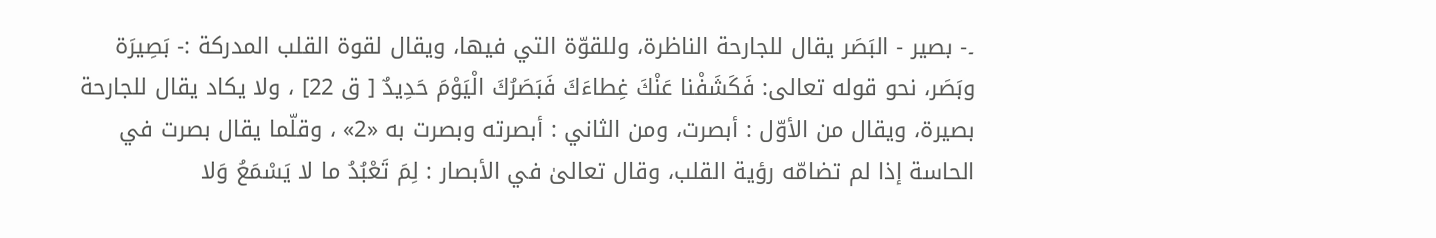۔- بصیر - البَصَر يقال للجارحة الناظرة، وللقوّة التي فيها، ويقال لقوة القلب المدرکة :- بَصِيرَة وبَصَر، نحو قوله تعالی: فَكَشَفْنا عَنْكَ غِطاءَكَ فَبَصَرُكَ الْيَوْمَ حَدِيدٌ [ ق 22] ، ولا يكاد يقال للجارحة بصیرة، ويقال من الأوّل : أبصرت، ومن الثاني : أبصرته وبصرت به «2» ، وقلّما يقال بصرت في الحاسة إذا لم تضامّه رؤية القلب، وقال تعالیٰ في الأبصار : لِمَ تَعْبُدُ ما لا يَسْمَعُ وَلا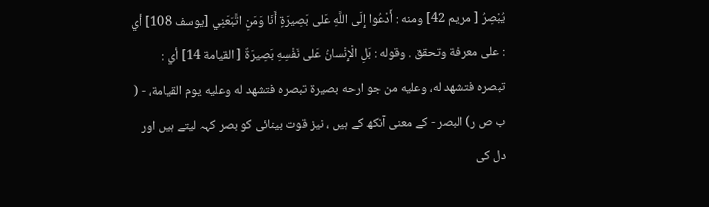يُبْصِرُ [ مریم 42] ومنه : أَدْعُوا إِلَى اللَّهِ عَلى بَصِيرَةٍ أَنَا وَمَنِ اتَّبَعَنِي [يوسف 108] أي : علی معرفة وتحقق . وقوله : بَلِ الْإِنْسانُ عَلى نَفْسِهِ بَصِيرَةٌ [ القیامة 14] أي : تبصره فتشهد له، وعليه من جو ارحه بصیرة تبصره فتشهد له وعليه يوم القیامة، - ( ب ص ر) البصر - کے معنی آنکھ کے ہیں ، نیز قوت بینائی کو بصر کہہ لیتے ہیں اور دل کی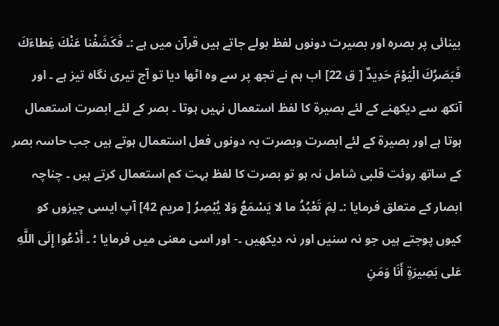بینائی پر بصرہ اور بصیرت دونوں لفظ بولے جاتے ہیں قرآن میں ہے :۔ فَكَشَفْنا عَنْكَ غِطاءَكَ فَبَصَرُكَ الْيَوْمَ حَدِيدٌ [ ق 22] اب ہم نے تجھ پر سے وہ اٹھا دیا تو آج تیری نگاہ تیز ہے ۔ اور آنکھ سے دیکھنے کے لئے بصیرۃ کا لفظ استعمال نہیں ہوتا ۔ بصر کے لئے ابصرت استعمال ہوتا ہے اور بصیرۃ کے لئے ابصرت وبصرت بہ دونوں فعل استعمال ہوتے ہیں جب حاسہ بصر کے ساتھ روئت قلبی شامل نہ ہو تو بصرت کا لفظ بہت کم استعمال کرتے ہیں ۔ چناچہ ابصار کے متعلق فرمایا :۔ لِمَ تَعْبُدُ ما لا يَسْمَعُ وَلا يُبْصِرُ [ مریم 42] آپ ایسی چیزوں کو کیوں پوجتے ہیں جو نہ سنیں اور نہ دیکھیں ۔- اور اسی معنی میں فرمایا ؛ ۔ أَدْعُوا إِلَى اللَّهِ عَلى بَصِيرَةٍ أَنَا وَمَنِ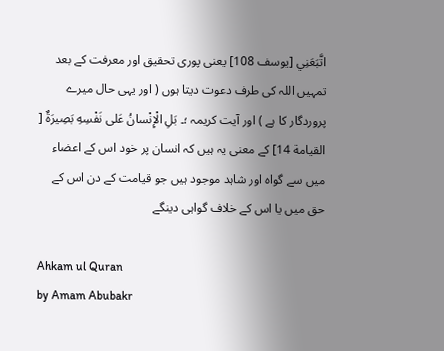اتَّبَعَنِي [يوسف 108] یعنی پوری تحقیق اور معرفت کے بعد تمہیں اللہ کی طرف دعوت دیتا ہوں ( اور یہی حال میرے پروردگار کا ہے ) اور آیت کریمہ ؛۔ بَلِ الْإِنْسانُ عَلى نَفْسِهِ بَصِيرَةٌ [ القیامة 14] کے معنی یہ ہیں کہ انسان پر خود اس کے اعضاء میں سے گواہ اور شاہد موجود ہیں جو قیامت کے دن اس کے حق میں یا اس کے خلاف گواہی دینگے

Ahkam ul Quran
by Amam Abubakr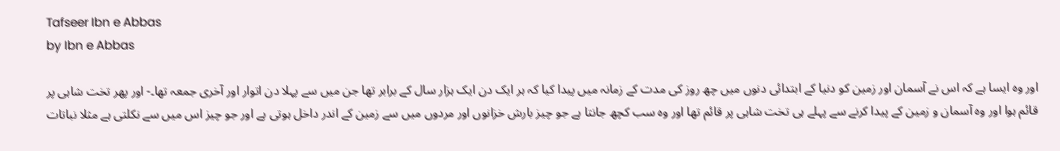Tafseer Ibn e Abbas
by Ibn e Abbas

اور وہ ایسا ہے کہ اس نے آسمان اور زمین کو دنیا کے ابتدائی دنوں میں چھ روز کی مدت کے زمانہ میں پیدا کیا کہ ہر ایک دن ایک ہزار سال کے برابر تھا جن میں سے پہلا دن اتوار اور آخری جمعہ تھا۔- اور پھر تخت شاہی پر قائم ہوا اور وہ آسمان و زمین کے پیدا کرنے سے پہلے ہی تخت شاہی پر قائم تھا اور وہ سب کچھ جانتا ہے جو چیز بارش خزانوں اور مردوں میں سے زمین کے اندر داخل ہوتی ہے اور جو چیز اس میں سے نکلتی ہے مثلا نباتات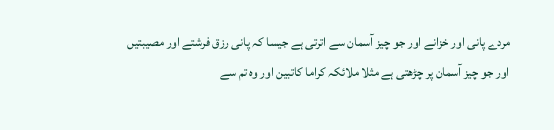مردے پانی اور خزانے اور جو چیز آسمان سے اترتی ہے جیسا کہ پانی رزق فرشتے اور مصیبتیں اور جو چیز آسمان پر چڑھتی ہے مثلا ملائکہ کراما کاتبین اور وہ تم سے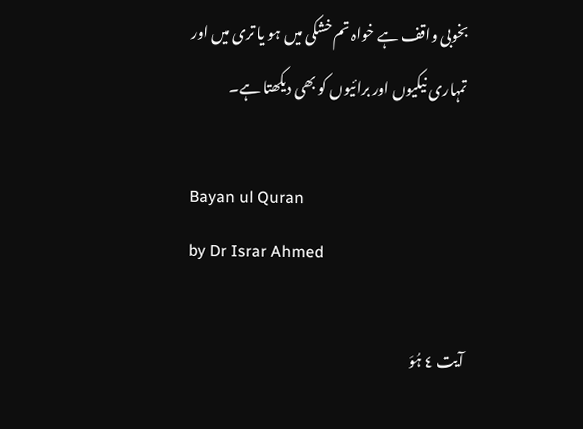بخوبی واقف ہے خواہ تم خشکی میں ہو یا تری میں اور تمہاری نیکیوں اور برائیوں کو بھی دیکھتا ہے۔

Bayan ul Quran
by Dr Israr Ahmed

آیت ٤ ہُوَ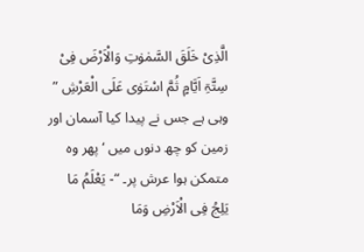الَّذِیْ خَلَقَ السَّمٰوٰتِ وَالْاَرْضَ فِیْ سِتَّۃِ اَیَّامٍ ثُمَّ اسْتَوٰی عَلَی الْعَرْشِ ” وہی ہے جس نے پیدا کیا آسمان اور زمین کو چھ دنوں میں ‘ پھر وہ متمکن ہوا عرش پر۔ “- یَعْلَمُ مَا یَلِجُ فِی الْاَرْضِ وَمَا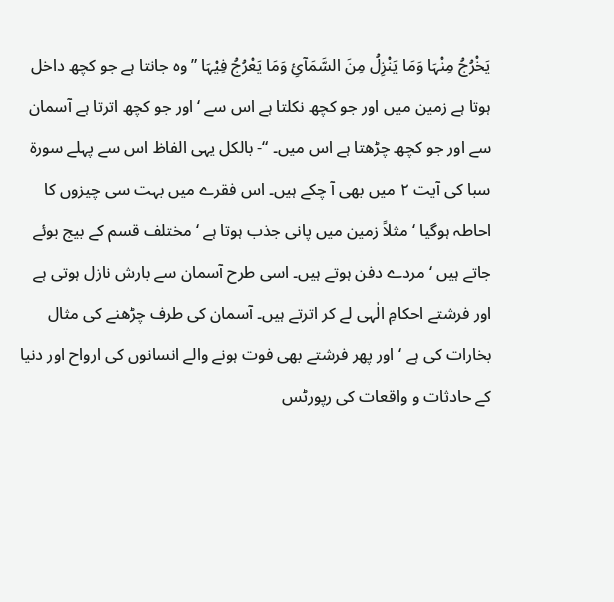یَخْرُجُ مِنْہَا وَمَا یَنْزِلُ مِنَ السَّمَآئِ وَمَا یَعْرُجُ فِیْہَا ” وہ جانتا ہے جو کچھ داخل ہوتا ہے زمین میں اور جو کچھ نکلتا ہے اس سے ‘ اور جو کچھ اترتا ہے آسمان سے اور جو کچھ چڑھتا ہے اس میں۔ “- بالکل یہی الفاظ اس سے پہلے سورة سبا کی آیت ٢ میں بھی آ چکے ہیں۔ اس فقرے میں بہت سی چیزوں کا احاطہ ہوگیا ‘ مثلاً زمین میں پانی جذب ہوتا ہے ‘ مختلف قسم کے بیج بوئے جاتے ہیں ‘ مردے دفن ہوتے ہیں۔ اسی طرح آسمان سے بارش نازل ہوتی ہے اور فرشتے احکامِ الٰہی لے کر اترتے ہیں۔ آسمان کی طرف چڑھنے کی مثال بخارات کی ہے ‘ اور پھر فرشتے بھی فوت ہونے والے انسانوں کی ارواح اور دنیا کے حادثات و واقعات کی رپورٹس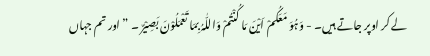لے کر اوپر جاتے ہیں۔ - وَہُوَ مَعَکُمْ اَیْنَ مَا کُنْتُمْ وَاللّٰہُ بِمَا تَعْمَلُوْنَ بَصِیْرٌ ۔ ” اور تم جہاں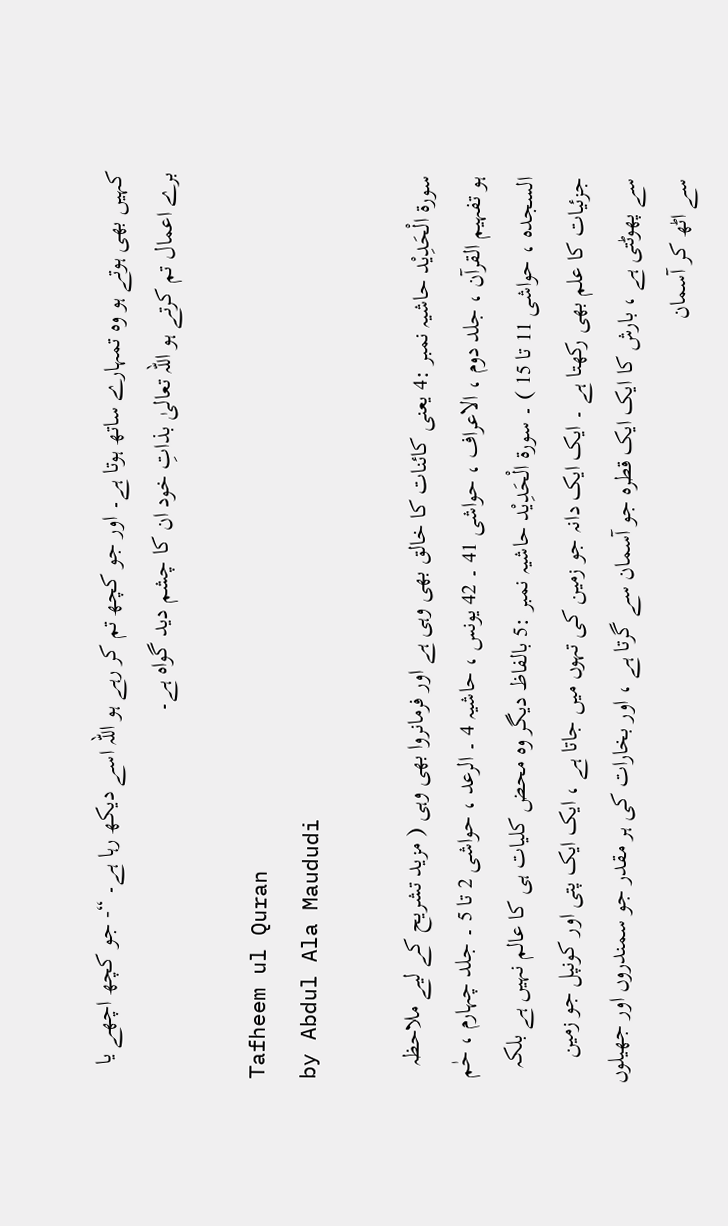کہیں بھی ہوتے ہو وہ تمہارے ساتھ ہوتا ہے۔ اور جو کچھ تم کر رہے ہو اللہ اسے دیکھ رہا ہے۔ “- جو کچھ اچھے یا برے اعمال تم کرتے ہو اللہ تعالیٰ بذاتِ خود ان کا چشم دید گواہ ہے۔

Tafheem ul Quran
by Abdul Ala Maududi

سورة الْحَدِیْد حاشیہ نمبر :4 یعنی کائنات کا خالق بھی وہی ہے اور فرمانروا بھی وہی ( مزید تشریح کے لیے ملاحظہ ہو تفہیم القرآن ، جلد دوم ، الاعراف ، حواشی 41 ۔ 42 یونس ، حاشیہ 4 ۔ الرعد ، حواشی 2 تا 5 ۔ جلد چہارم ، حٰم السجدہ ، حواشی 11 تا 15 ) ۔ سورة الْحَدِیْد حاشیہ نمبر :5 بالفاظ دیگر وہ محض کلیات ہی کا عالم نہیں ہے بلکہ جزئیات کا علم بھی رکھتا ہے ۔ ایک ایک دانہ جو زمین کی تہوں میں جاتا ہے ، ایک ایک پتی اور کونپل جو زمین سے پھوٹتی ہے ، بارش کا ایک ایک قطرہ جو آسمان سے گرتا ہے ، اور بخارات کی ہر مقدر جو سمندروں اور جھیلوں سے اٹھ کر آسمان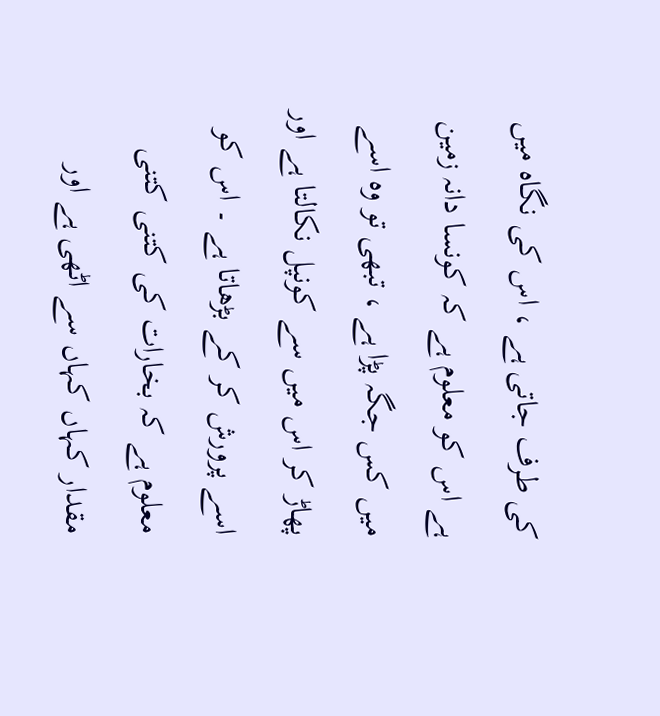کی طرف جاتی ہے ، اس کی نگاہ میں ہے اس کو معلوم ہے کہ کونسا دانہ زمین میں کس جگہ پڑا ہے ، تبھی تو وہ اسے پھاڑ کر اس میں سے کونپل نکالتا ہے اور اسے پرورش کر کے بڑھاتا ہے ۔ اس کو معلوم ہے کہ بخارات کی کتنی کتنی مقدار کہاں کہاں سے اٹھی ہے اور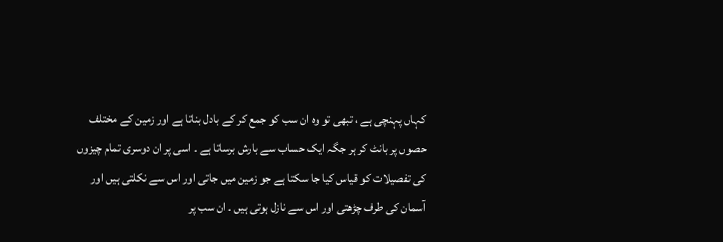کہاں پہنچی ہے ، تبھی تو وہ ان سب کو جمع کر کے بادل بناتا ہے اور زمین کے مختلف حصوں پر بانٹ کر ہر جگہ ایک حساب سے بارش برساتا ہے ۔ اسی پر ان دوسری تمام چیزوں کی تفصیلات کو قیاس کیا جا سکتا ہے جو زمین میں جاتی اور اس سے نکلتی ہیں اور آسمان کی طرف چڑھتی اور اس سے نازل ہوتی ہیں ۔ ان سب پر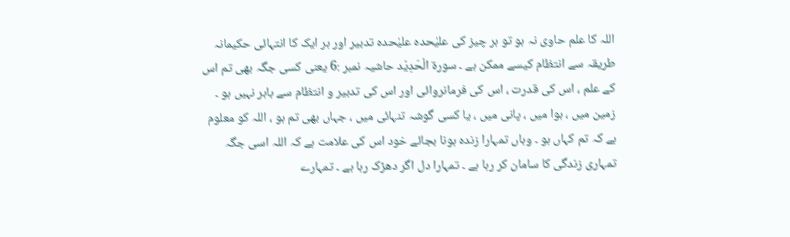اللہ کا علم حاوی نہ ہو تو ہر چیز کی علیٰحدہ علیٰحدہ تدبیر اور ہر ایک کا انتہائی حکیمانہ طریقہ سے انتظام کیسے ممکن ہے ۔ سورة الْحَدِیْد حاشیہ نمبر :6 یعنی کسی جگہ بھی تم اس کے علم ، اس کی قدرت ، اس کی فرمانروائی اور اس کی تدبیر و انتظام سے باہر نہیں ہو ۔ زمین میں ، ہوا میں ، پانی میں ، یا کسی گوشہ تنہائی میں ، جہاں بھی تم ہو ، اللہ کو معلوم ہے کہ تم کہاں ہو ۔ وہاں تمہارا زندہ ہونا بجائے خود اس کی علامت ہے کہ اللہ اسی جگہ تمہاری زندگی کا سامان کر رہا ہے ۔ تمہارا دل اگر دھڑک رہا ہے ۔ تمہارے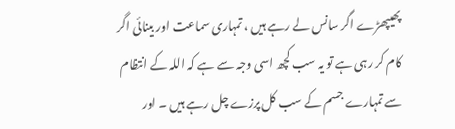پھیپھڑے اگر سانس لے رہے ہیں ، تمہاری سماعت اور بینائی اگر کام کر رہی ہے تو یہ سب کچھ اسی وجہ سے ہے کہ اللہ کے انتظام سے تمہارے جسم کے سب کل پرزے چل رہے ہیں ۔ اور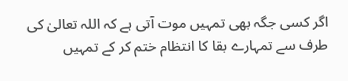اگر کسی جگہ بھی تمہیں موت آتی ہے کہ اللہ تعالیٰ کی طرف سے تمہارے بقا کا انتظام ختم کر کے تمہیں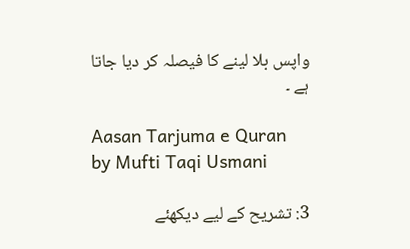واپس بلا لینے کا فیصلہ کر دیا جاتا ہے ۔

Aasan Tarjuma e Quran
by Mufti Taqi Usmani

3: تشریح کے لیے دیکھئے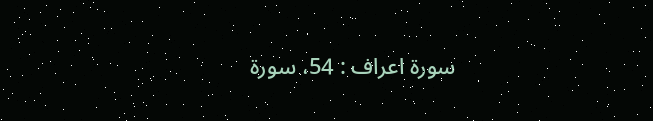سورۃ اعراف : 54، سورۃ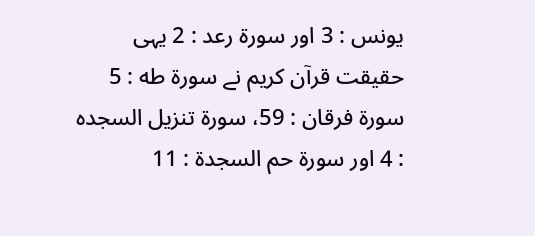یونس : 3 اور سورۃ رعد : 2 یہی حقیقت قرآن کریم نے سورۃ طه : 5 سورۃ فرقان : 59، سورۃ تنزیل السجدہ : 4 اور سورۃ حم السجدة : 11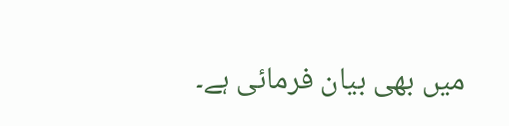میں بھی بیان فرمائی ہے۔